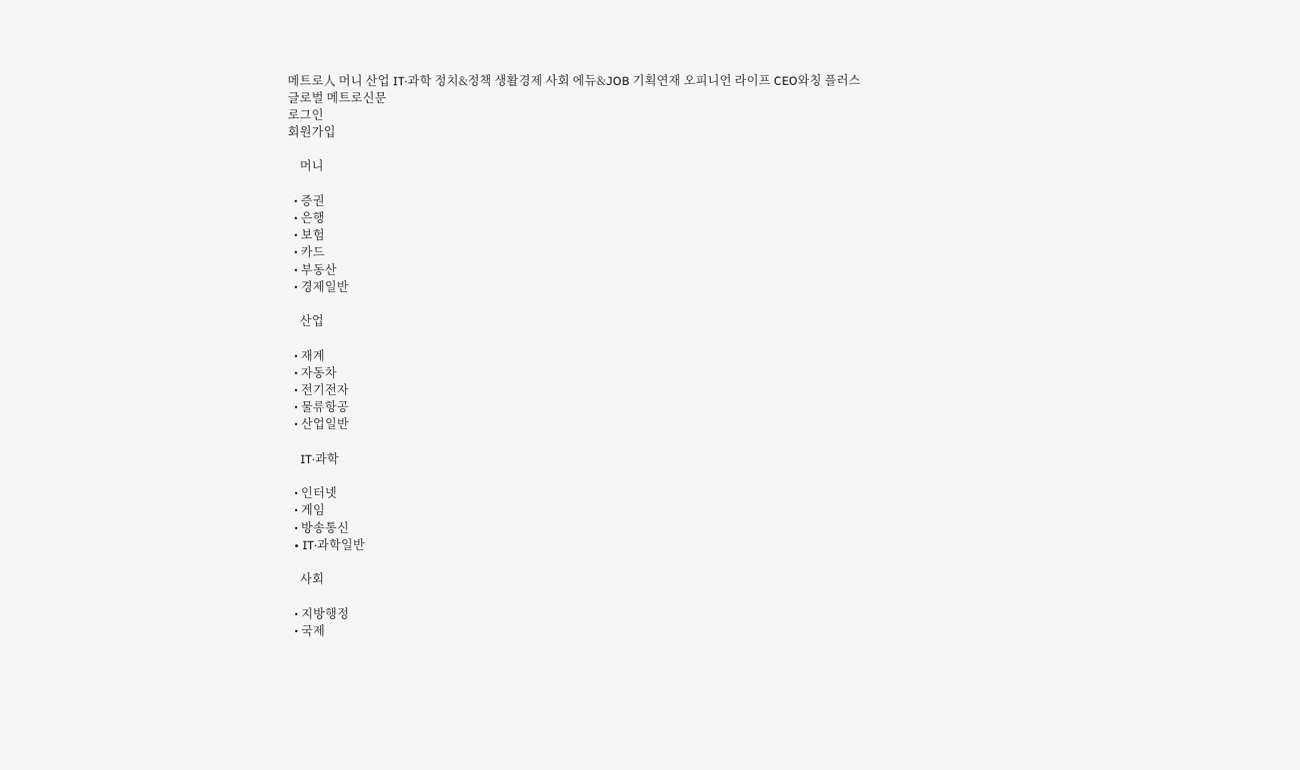메트로人 머니 산업 IT·과학 정치&정책 생활경제 사회 에듀&JOB 기획연재 오피니언 라이프 CEO와칭 플러스
글로벌 메트로신문
로그인
회원가입

    머니

  • 증권
  • 은행
  • 보험
  • 카드
  • 부동산
  • 경제일반

    산업

  • 재계
  • 자동차
  • 전기전자
  • 물류항공
  • 산업일반

    IT·과학

  • 인터넷
  • 게임
  • 방송통신
  • IT·과학일반

    사회

  • 지방행정
  • 국제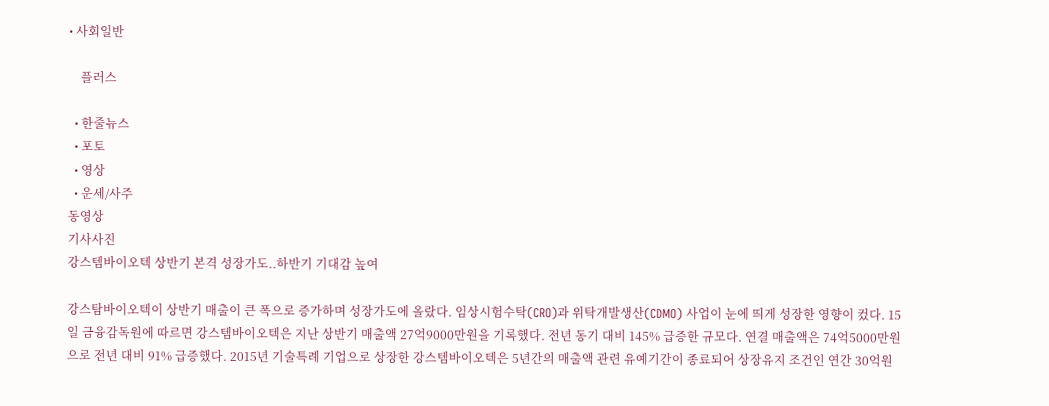• 사회일반

    플러스

  • 한줄뉴스
  • 포토
  • 영상
  • 운세/사주
동영상
기사사진
강스템바이오텍 상반기 본격 성장가도..하반기 기대감 높여

강스탐바이오텍이 상반기 매출이 큰 폭으로 증가하며 성장가도에 올랐다. 임상시험수탁(CRO)과 위탁개발생산(CDMO) 사업이 눈에 띄게 성장한 영향이 컸다. 15일 금융감독원에 따르면 강스템바이오텍은 지난 상반기 매출액 27억9000만원을 기록했다. 전년 동기 대비 145% 급증한 규모다. 연결 매출액은 74억5000만원으로 전년 대비 91% 급증했다. 2015년 기술특례 기업으로 상장한 강스템바이오텍은 5년간의 매출액 관련 유예기간이 종료되어 상장유지 조건인 연간 30억원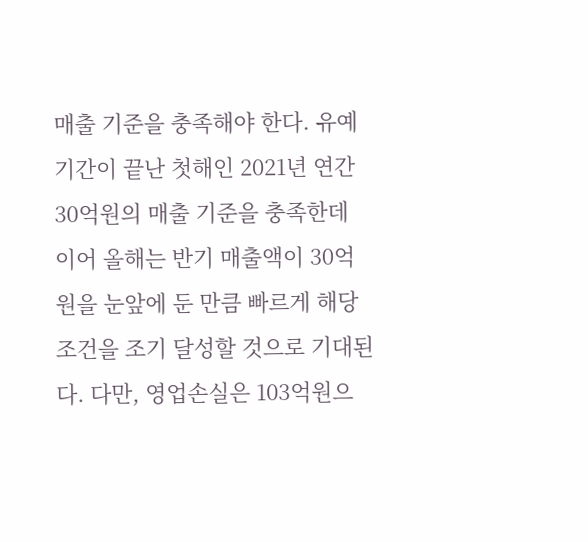매출 기준을 충족해야 한다. 유예기간이 끝난 첫해인 2021년 연간 30억원의 매출 기준을 충족한데 이어 올해는 반기 매출액이 30억원을 눈앞에 둔 만큼 빠르게 해당 조건을 조기 달성할 것으로 기대된다. 다만, 영업손실은 103억원으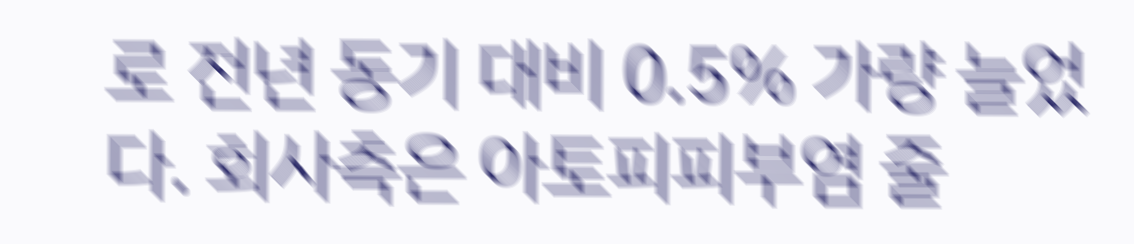로 전년 동기 대비 0.5% 가량 늘었다. 회사측은 아토피피부염 줄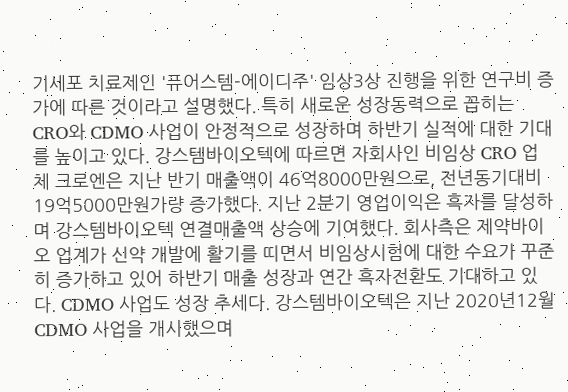기세포 치료제인 '퓨어스템-에이디주' 임상3상 진행을 위한 연구비 증가에 따른 것이라고 설명했다. 특히 새로운 성장동력으로 꼽히는 CRO와 CDMO 사업이 안정적으로 성장하며 하반기 실적에 대한 기대를 높이고 있다. 강스템바이오텍에 따르면 자회사인 비임상 CRO 업체 크로엔은 지난 반기 매출액이 46억8000만원으로, 전년동기대비 19억5000만원가량 증가했다. 지난 2분기 영업이익은 흑자를 달성하며 강스템바이오텍 연결매출액 상승에 기여했다. 회사측은 제약바이오 업계가 신약 개발에 활기를 띠면서 비임상시험에 대한 수요가 꾸준히 증가하고 있어 하반기 매출 성장과 연간 흑자전환도 기대하고 있다. CDMO 사업도 성장 추세다. 강스템바이오텍은 지난 2020년12월 CDMO 사업을 개시했으며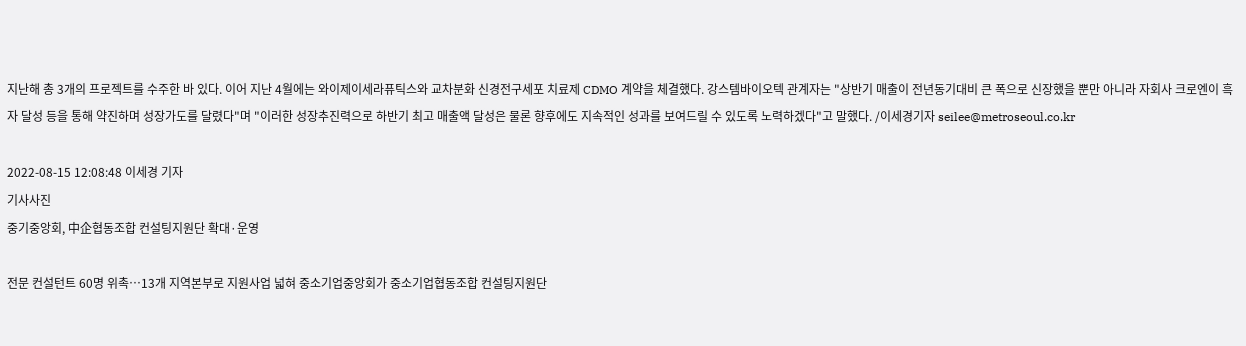지난해 총 3개의 프로젝트를 수주한 바 있다. 이어 지난 4월에는 와이제이세라퓨틱스와 교차분화 신경전구세포 치료제 CDMO 계약을 체결했다. 강스템바이오텍 관계자는 "상반기 매출이 전년동기대비 큰 폭으로 신장했을 뿐만 아니라 자회사 크로엔이 흑자 달성 등을 통해 약진하며 성장가도를 달렸다"며 "이러한 성장추진력으로 하반기 최고 매출액 달성은 물론 향후에도 지속적인 성과를 보여드릴 수 있도록 노력하겠다"고 말했다. /이세경기자 seilee@metroseoul.co.kr

2022-08-15 12:08:48 이세경 기자
기사사진
중기중앙회, 中企협동조합 컨설팅지원단 확대·운영

전문 컨설턴트 60명 위촉…13개 지역본부로 지원사업 넓혀 중소기업중앙회가 중소기업협동조합 컨설팅지원단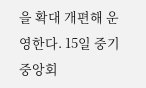을 확대 개편해 운영한다. 15일 중기중앙회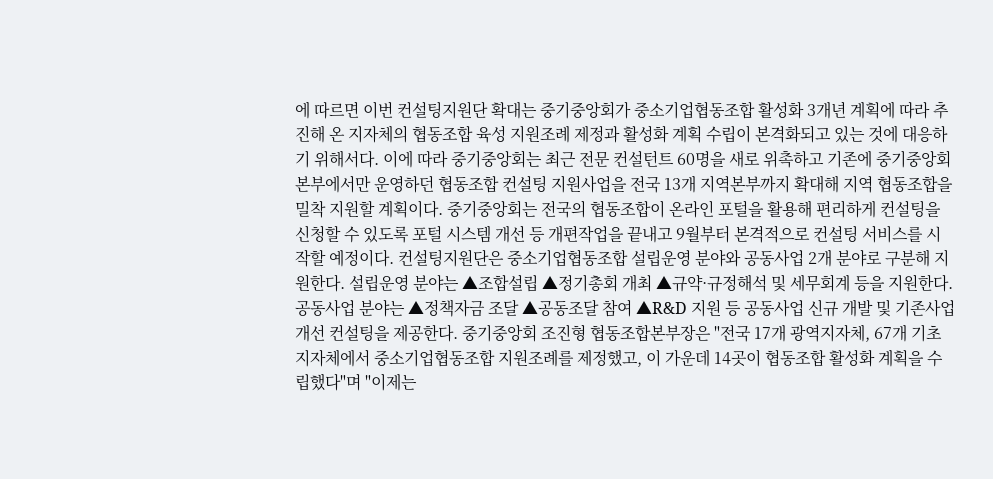에 따르면 이번 컨설팅지원단 확대는 중기중앙회가 중소기업협동조합 활성화 3개년 계획에 따라 추진해 온 지자체의 협동조합 육성 지원조례 제정과 활성화 계획 수립이 본격화되고 있는 것에 대응하기 위해서다. 이에 따라 중기중앙회는 최근 전문 컨설턴트 60명을 새로 위촉하고 기존에 중기중앙회 본부에서만 운영하던 협동조합 컨설팅 지원사업을 전국 13개 지역본부까지 확대해 지역 협동조합을 밀착 지원할 계획이다. 중기중앙회는 전국의 협동조합이 온라인 포털을 활용해 편리하게 컨설팅을 신청할 수 있도록 포털 시스템 개선 등 개편작업을 끝내고 9월부터 본격적으로 컨설팅 서비스를 시작할 예정이다. 컨설팅지원단은 중소기업협동조합 설립운영 분야와 공동사업 2개 분야로 구분해 지원한다. 설립운영 분야는 ▲조합설립 ▲정기총회 개최 ▲규약·규정해석 및 세무회계 등을 지원한다. 공동사업 분야는 ▲정책자금 조달 ▲공동조달 참여 ▲R&D 지원 등 공동사업 신규 개발 및 기존사업 개선 컨설팅을 제공한다. 중기중앙회 조진형 협동조합본부장은 "전국 17개 광역지자체, 67개 기초지자체에서 중소기업협동조합 지원조례를 제정했고, 이 가운데 14곳이 협동조합 활성화 계획을 수립했다"며 "이제는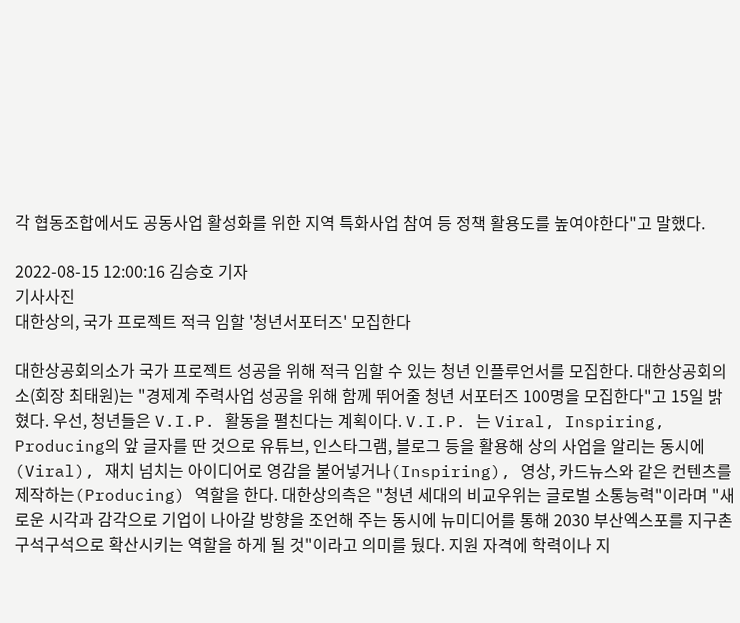각 협동조합에서도 공동사업 활성화를 위한 지역 특화사업 참여 등 정책 활용도를 높여야한다"고 말했다.

2022-08-15 12:00:16 김승호 기자
기사사진
대한상의, 국가 프로젝트 적극 임할 '청년서포터즈' 모집한다

대한상공회의소가 국가 프로젝트 성공을 위해 적극 임할 수 있는 청년 인플루언서를 모집한다. 대한상공회의소(회장 최태원)는 "경제계 주력사업 성공을 위해 함께 뛰어줄 청년 서포터즈 100명을 모집한다"고 15일 밝혔다. 우선, 청년들은 V.I.P. 활동을 펼친다는 계획이다. V.I.P. 는 Viral, Inspiring, Producing의 앞 글자를 딴 것으로 유튜브, 인스타그램, 블로그 등을 활용해 상의 사업을 알리는 동시에(Viral), 재치 넘치는 아이디어로 영감을 불어넣거나(Inspiring), 영상, 카드뉴스와 같은 컨텐츠를 제작하는(Producing) 역할을 한다. 대한상의측은 "청년 세대의 비교우위는 글로벌 소통능력"이라며 "새로운 시각과 감각으로 기업이 나아갈 방향을 조언해 주는 동시에 뉴미디어를 통해 2030 부산엑스포를 지구촌 구석구석으로 확산시키는 역할을 하게 될 것"이라고 의미를 뒀다. 지원 자격에 학력이나 지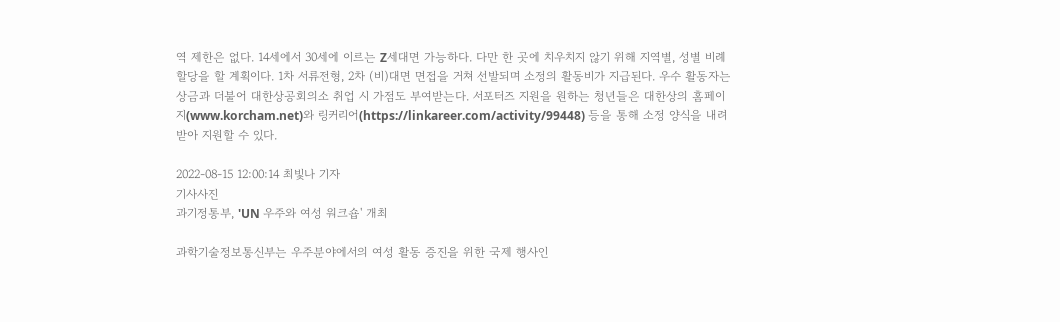역 제한은 없다. 14세에서 30세에 이르는 Z세대면 가능하다. 다만 한 곳에 치우치지 않기 위해 지역별, 성별 비례할당을 할 계획이다. 1차 서류전형, 2차 (비)대면 면접을 거쳐 선발되며 소정의 활동비가 지급된다. 우수 활동자는 상금과 더불어 대한상공회의소 취업 시 가점도 부여받는다. 서포터즈 지원을 원하는 청년들은 대한상의 홈페이지(www.korcham.net)와 링커리어(https://linkareer.com/activity/99448) 등을 통해 소정 양식을 내려받아 지원할 수 있다.

2022-08-15 12:00:14 최빛나 기자
기사사진
과기정통부, 'UN 우주와 여성 워크숍' 개최

과학기술정보통신부는 우주분야에서의 여성 활동 증진을 위한 국제 행사인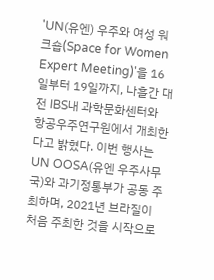'UN(유엔) 우주와 여성 워크숍(Space for Women Expert Meeting)'을 16일부터 19일까지, 나흘간 대전 IBS내 과학문화센터와 항공우주연구원에서 개최한다고 밝혔다. 이번 행사는 UN OOSA(유엔 우주사무국)와 과기정통부가 공동 주최하며, 2021년 브라질이 처음 주최한 것을 시작으로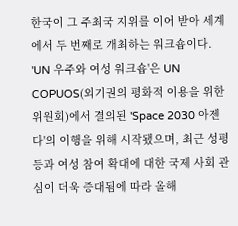한국이 그 주최국 지위를 이어 받아 세계에서 두 번째로 개최하는 워크숍이다. 'UN 우주와 여성 워크숍'은 UN COPUOS(외기권의 평화적 이용을 위한 위원회)에서 결의된 'Space 2030 아젠다'의 이행을 위해 시작됐으며, 최근 성평등과 여성 참여 확대에 대한 국제 사회 관심이 더욱 증대됨에 따라 올해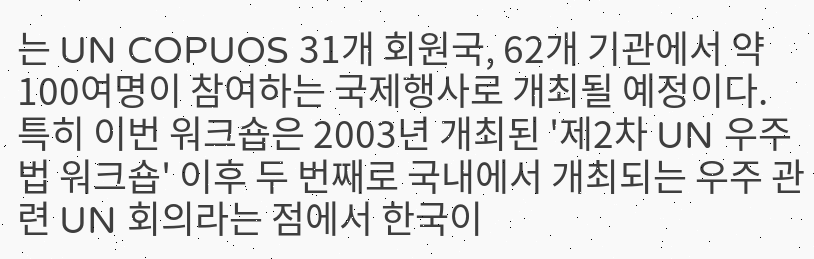는 UN COPUOS 31개 회원국, 62개 기관에서 약 100여명이 참여하는 국제행사로 개최될 예정이다. 특히 이번 워크숍은 2003년 개최된 '제2차 UN 우주법 워크숍' 이후 두 번째로 국내에서 개최되는 우주 관련 UN 회의라는 점에서 한국이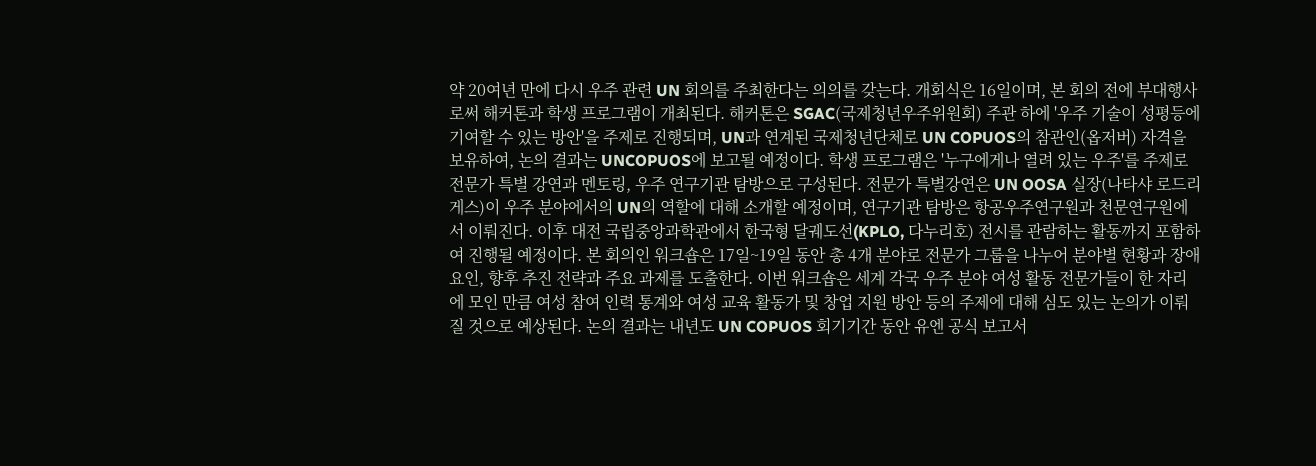약 20여년 만에 다시 우주 관련 UN 회의를 주최한다는 의의를 갖는다. 개회식은 16일이며, 본 회의 전에 부대행사로써 해커톤과 학생 프로그램이 개최된다. 해커톤은 SGAC(국제청년우주위원회) 주관 하에 '우주 기술이 성평등에 기여할 수 있는 방안'을 주제로 진행되며, UN과 연계된 국제청년단체로 UN COPUOS의 참관인(옵저버) 자격을 보유하여, 논의 결과는 UNCOPUOS에 보고될 예정이다. 학생 프로그램은 '누구에게나 열려 있는 우주'를 주제로 전문가 특별 강연과 멘토링, 우주 연구기관 탐방으로 구성된다. 전문가 특별강연은 UN OOSA 실장(나타샤 로드리게스)이 우주 분야에서의 UN의 역할에 대해 소개할 예정이며, 연구기관 탐방은 항공우주연구원과 천문연구원에서 이뤄진다. 이후 대전 국립중앙과학관에서 한국형 달궤도선(KPLO, 다누리호) 전시를 관람하는 활동까지 포함하여 진행될 예정이다. 본 회의인 워크숍은 17일~19일 동안 총 4개 분야로 전문가 그룹을 나누어 분야별 현황과 장애요인, 향후 추진 전략과 주요 과제를 도출한다. 이번 워크숍은 세계 각국 우주 분야 여성 활동 전문가들이 한 자리에 모인 만큼 여성 참여 인력 통계와 여성 교육 활동가 및 창업 지원 방안 등의 주제에 대해 심도 있는 논의가 이뤄질 것으로 예상된다. 논의 결과는 내년도 UN COPUOS 회기기간 동안 유엔 공식 보고서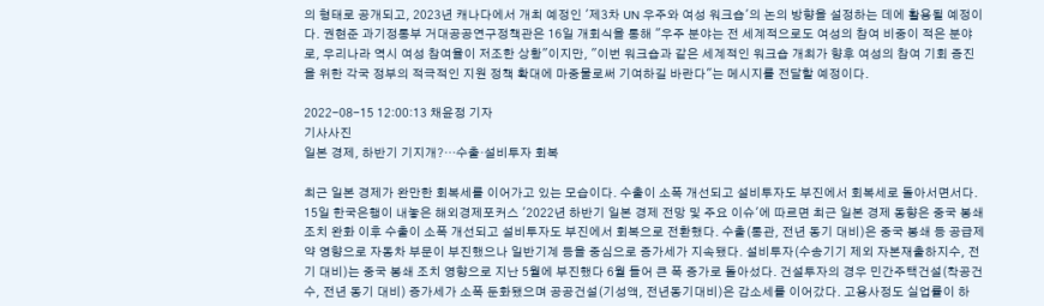의 형태로 공개되고, 2023년 캐나다에서 개최 예정인 '제3차 UN 우주와 여성 워크숍'의 논의 방향을 설정하는 데에 활용될 예정이다. 권현준 과기정통부 거대공공연구정책관은 16일 개회식을 통해 "우주 분야는 전 세계적으로도 여성의 참여 비중이 적은 분야로, 우리나라 역시 여성 참여율이 저조한 상황"이지만, "이번 워크숍과 같은 세계적인 워크숍 개최가 향후 여성의 참여 기회 증진을 위한 각국 정부의 적극적인 지원 정책 확대에 마중물로써 기여하길 바란다"는 메시지를 전달할 예정이다.

2022-08-15 12:00:13 채윤정 기자
기사사진
일본 경제, 하반기 기지개?…수출·설비투자 회복

최근 일본 경제가 완만한 회복세를 이어가고 있는 모습이다. 수출이 소폭 개선되고 설비투자도 부진에서 회복세로 돌아서면서다. 15일 한국은행이 내놓은 해외경제포커스 '2022년 하반기 일본 경제 전망 및 주요 이슈'에 따르면 최근 일본 경제 동향은 중국 봉쇄 조치 완화 이후 수출이 소폭 개선되고 설비투자도 부진에서 회복으로 전환했다. 수출(통관, 전년 동기 대비)은 중국 봉쇄 등 공급제약 영향으로 자동차 부문이 부진했으나 일반기계 등을 중심으로 증가세가 지속됐다. 설비투자(수송기기 제외 자본재출하지수, 전기 대비)는 중국 봉쇄 조치 영향으로 지난 5월에 부진했다 6월 들어 큰 폭 증가로 돌아섰다. 건설투자의 경우 민간주택건설(착공건수, 전년 동기 대비) 증가세가 소폭 둔화됐으며 공공건설(기성액, 전년동기대비)은 감소세를 이어갔다. 고용사정도 실업률이 하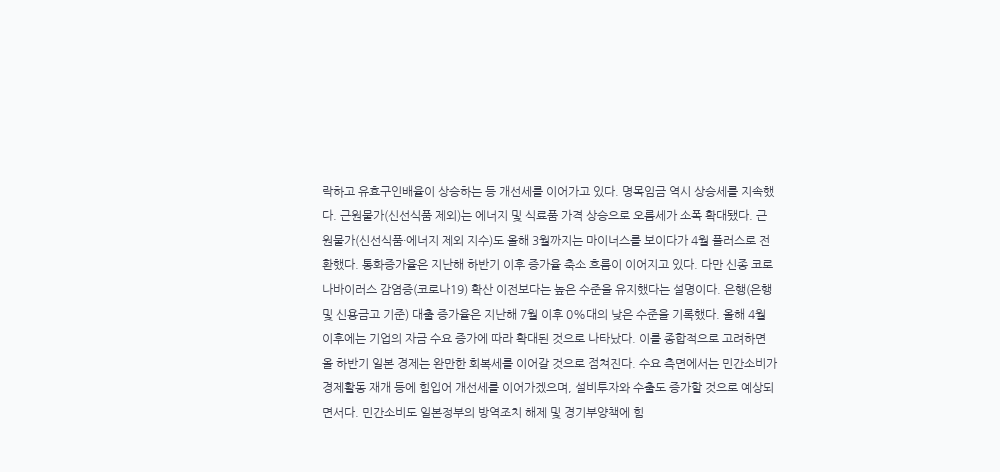락하고 유효구인배율이 상승하는 등 개선세를 이어가고 있다. 명목임금 역시 상승세를 지속했다. 근원물가(신선식품 제외)는 에너지 및 식료품 가격 상승으로 오름세가 소폭 확대됐다. 근원물가(신선식품·에너지 제외 지수)도 올해 3월까지는 마이너스를 보이다가 4월 플러스로 전환했다. 통화증가율은 지난해 하반기 이후 증가율 축소 흐름이 이어지고 있다. 다만 신종 코로나바이러스 감염증(코로나19) 확산 이전보다는 높은 수준을 유지했다는 설명이다. 은행(은행 및 신용금고 기준) 대출 증가율은 지난해 7월 이후 0%대의 낮은 수준을 기록했다. 올해 4월 이후에는 기업의 자금 수요 증가에 따라 확대된 것으로 나타났다. 이를 종합적으로 고려하면 올 하반기 일본 경제는 완만한 회복세를 이어갈 것으로 점쳐진다. 수요 측면에서는 민간소비가 경제활동 재개 등에 힘입어 개선세를 이어가겠으며, 설비투자와 수출도 증가할 것으로 예상되면서다. 민간소비도 일본정부의 방역조치 해제 및 경기부양책에 힘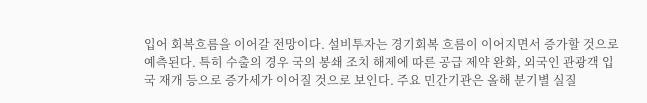입어 회복흐름을 이어갈 전망이다. 설비투자는 경기회복 흐름이 이어지면서 증가할 것으로 예측된다. 특히 수출의 경우 국의 봉쇄 조치 해제에 따른 공급 제약 완화, 외국인 관광객 입국 재개 등으로 증가세가 이어질 것으로 보인다. 주요 민간기관은 올해 분기별 실질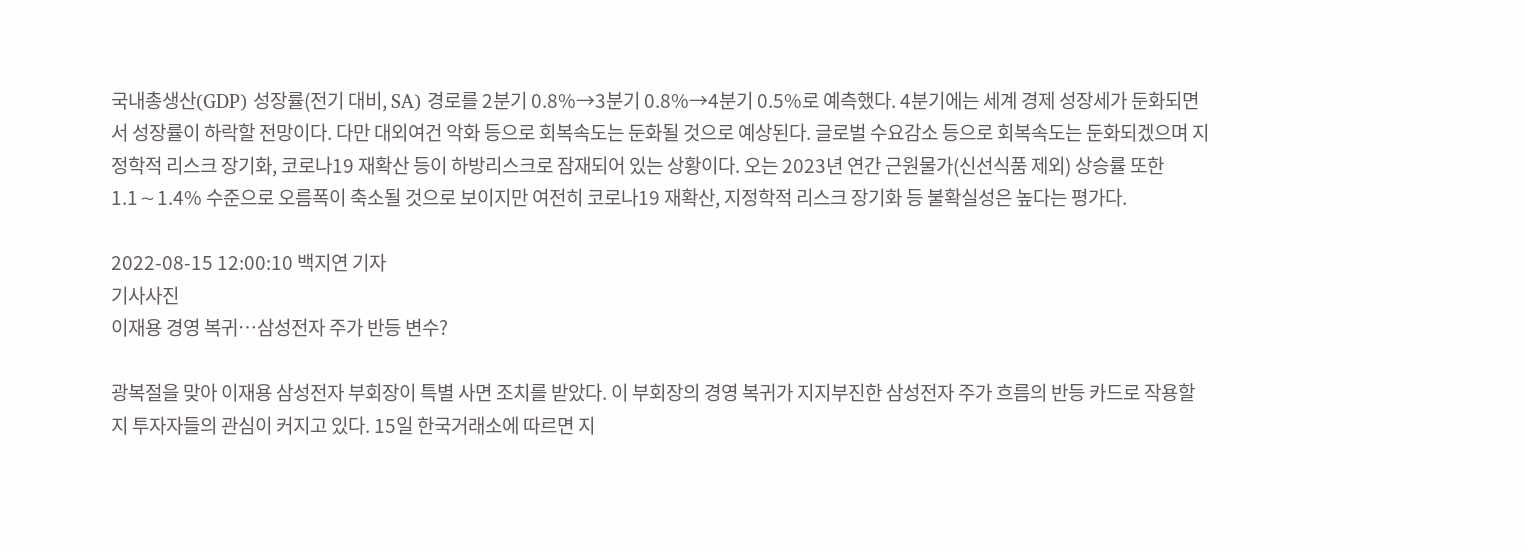국내총생산(GDP) 성장률(전기 대비, SA) 경로를 2분기 0.8%→3분기 0.8%→4분기 0.5%로 예측했다. 4분기에는 세계 경제 성장세가 둔화되면서 성장률이 하락할 전망이다. 다만 대외여건 악화 등으로 회복속도는 둔화될 것으로 예상된다. 글로벌 수요감소 등으로 회복속도는 둔화되겠으며 지정학적 리스크 장기화, 코로나19 재확산 등이 하방리스크로 잠재되어 있는 상황이다. 오는 2023년 연간 근원물가(신선식품 제외) 상승률 또한 1.1∼1.4% 수준으로 오름폭이 축소될 것으로 보이지만 여전히 코로나19 재확산, 지정학적 리스크 장기화 등 불확실성은 높다는 평가다.

2022-08-15 12:00:10 백지연 기자
기사사진
이재용 경영 복귀…삼성전자 주가 반등 변수?

광복절을 맞아 이재용 삼성전자 부회장이 특별 사면 조치를 받았다. 이 부회장의 경영 복귀가 지지부진한 삼성전자 주가 흐름의 반등 카드로 작용할 지 투자자들의 관심이 커지고 있다. 15일 한국거래소에 따르면 지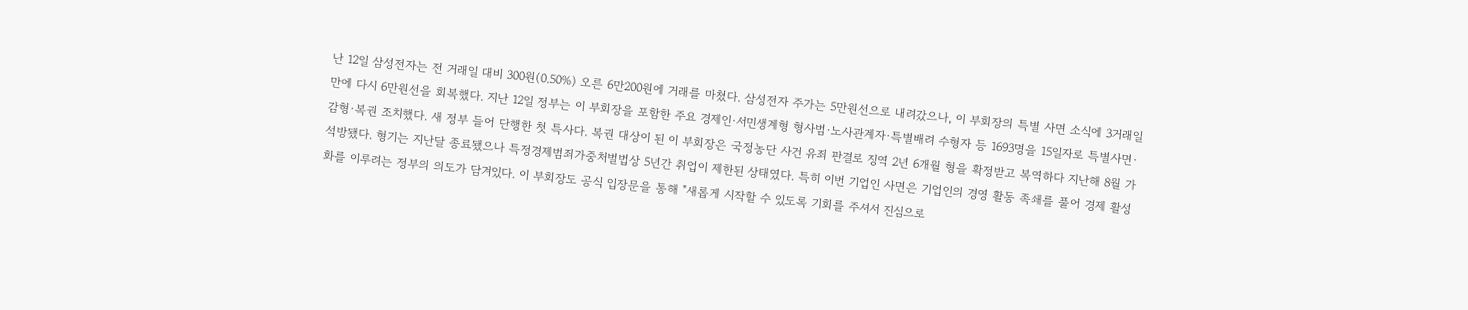난 12일 삼성전자는 전 거래일 대비 300원(0.50%) 오른 6만200원에 거래를 마쳤다. 삼성전자 주가는 5만원선으로 내려갔으나, 이 부회장의 특별 사면 소식에 3거래일 만에 다시 6만원선을 회복했다. 지난 12일 정부는 이 부회장을 포함한 주요 경제인·서민생계형 형사범·노사관계자·특별배려 수형자 등 1693명을 15일자로 특별사면·감형·복권 조치했다. 새 정부 들어 단행한 첫 특사다. 복권 대상이 된 이 부회장은 국정농단 사건 유죄 판결로 징역 2년 6개월 형을 확정받고 복역하다 지난해 8월 가석방됐다. 형기는 지난달 종료됐으나 특정경제범죄가중처벌법상 5년간 취업이 제한된 상태였다. 특히 이번 기업인 사면은 기업인의 경영 활동 족쇄를 풀어 경제 활성화를 이루려는 정부의 의도가 담겨있다. 이 부회장도 공식 입장문을 통해 "새롭게 시작할 수 있도록 기회를 주셔서 진심으로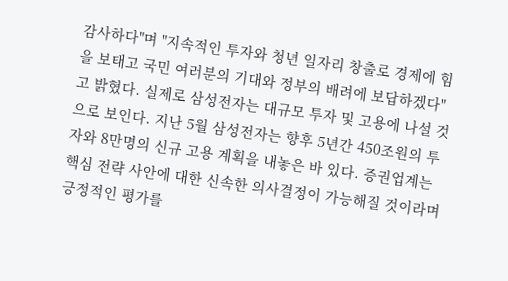감사하다"며 "지속적인 투자와 청년 일자리 창출로 경제에 힘을 보태고 국민 여러분의 기대와 정부의 배려에 보답하겠다"고 밝혔다. 실제로 삼성전자는 대규모 투자 및 고용에 나설 것으로 보인다. 지난 5월 삼성전자는 향후 5년간 450조원의 투자와 8만명의 신규 고용 계획을 내놓은 바 있다. 증권업계는 핵심 전략 사안에 대한 신속한 의사결정이 가능해질 것이라며 긍정적인 평가를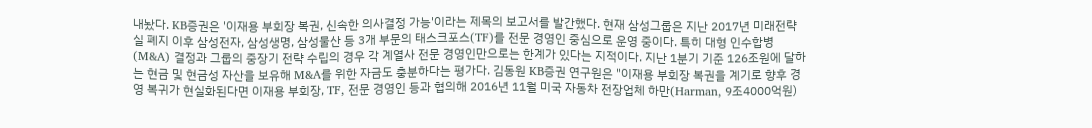내놨다. KB증권은 '이재용 부회장 복권, 신속한 의사결정 가능'이라는 제목의 보고서를 발간했다. 현재 삼성그룹은 지난 2017년 미래전략실 폐지 이후 삼성전자, 삼성생명, 삼성물산 등 3개 부문의 태스크포스(TF)를 전문 경영인 중심으로 운영 중이다. 특히 대형 인수합병(M&A) 결정과 그룹의 중장기 전략 수립의 경우 각 계열사 전문 경영인만으로는 한계가 있다는 지적이다. 지난 1분기 기준 126조원에 달하는 현금 및 현금성 자산을 보유해 M&A를 위한 자금도 충분하다는 평가다. 김동원 KB증권 연구원은 "이재용 부회장 복권을 계기로 향후 경영 복귀가 현실화된다면 이재용 부회장, TF, 전문 경영인 등과 협의해 2016년 11월 미국 자동차 전장업체 하만(Harman, 9조4000억원)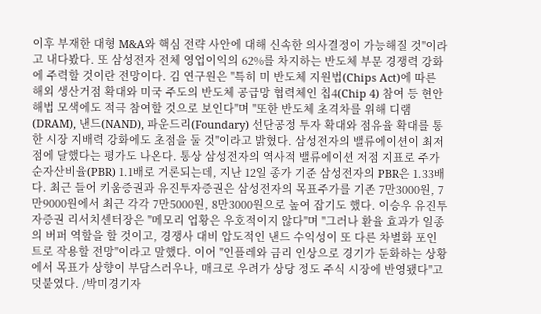이후 부재한 대형 M&A와 핵심 전략 사안에 대해 신속한 의사결정이 가능해질 것"이라고 내다봤다. 또 삼성전자 전체 영업이익의 62%를 차지하는 반도체 부문 경쟁력 강화에 주력할 것이란 전망이다. 김 연구원은 "특히 미 반도체 지원법(Chips Act)에 따른 해외 생산거점 확대와 미국 주도의 반도체 공급망 협력체인 칩4(Chip 4) 참여 등 현안 해법 모색에도 적극 참여할 것으로 보인다"며 "또한 반도체 초격차를 위해 디램(DRAM), 낸드(NAND), 파운드리(Foundary) 선단공정 투자 확대와 점유율 확대를 통한 시장 지배력 강화에도 초점을 둘 것"이라고 밝혔다. 삼성전자의 밸류에이션이 최저점에 달했다는 평가도 나온다. 통상 삼성전자의 역사적 밸류에이션 저점 지표로 주가순자산비율(PBR) 1.1배로 거론되는데, 지난 12일 종가 기준 삼성전자의 PBR은 1.33배다. 최근 들어 키움증권과 유진투자증권은 삼성전자의 목표주가를 기존 7만3000원, 7만9000원에서 최근 각각 7만5000원, 8만3000원으로 높여 잡기도 했다. 이승우 유진투자증권 리서치센터장은 "메모리 업황은 우호적이지 않다"며 "그러나 환율 효과가 일종의 버퍼 역할을 할 것이고, 경쟁사 대비 압도적인 낸드 수익성이 또 다른 차별화 포인트로 작용할 전망"이라고 말했다. 이어 "인플레와 금리 인상으로 경기가 둔화하는 상황에서 목표가 상향이 부담스러우나, 매크로 우려가 상당 정도 주식 시장에 반영됐다"고 덧붙였다. /박미경기자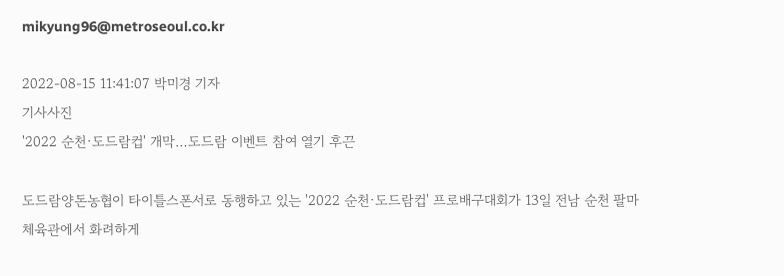mikyung96@metroseoul.co.kr

2022-08-15 11:41:07 박미경 기자
기사사진
'2022 순천·도드람컵' 개막…도드람 이벤트 참여 열기 후끈

도드람양돈농협이 타이틀스폰서로 동행하고 있는 '2022 순천·도드람컵' 프로배구대회가 13일 전남 순천 팔마체육관에서 화려하게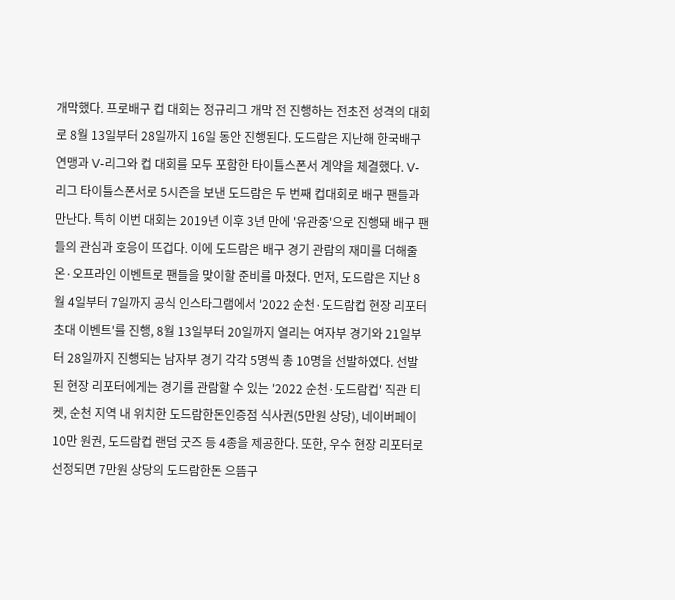개막했다. 프로배구 컵 대회는 정규리그 개막 전 진행하는 전초전 성격의 대회로 8월 13일부터 28일까지 16일 동안 진행된다. 도드람은 지난해 한국배구연맹과 V-리그와 컵 대회를 모두 포함한 타이틀스폰서 계약을 체결했다. V-리그 타이틀스폰서로 5시즌을 보낸 도드람은 두 번째 컵대회로 배구 팬들과 만난다. 특히 이번 대회는 2019년 이후 3년 만에 '유관중'으로 진행돼 배구 팬들의 관심과 호응이 뜨겁다. 이에 도드람은 배구 경기 관람의 재미를 더해줄 온·오프라인 이벤트로 팬들을 맞이할 준비를 마쳤다. 먼저, 도드람은 지난 8월 4일부터 7일까지 공식 인스타그램에서 '2022 순천·도드람컵 현장 리포터 초대 이벤트'를 진행, 8월 13일부터 20일까지 열리는 여자부 경기와 21일부터 28일까지 진행되는 남자부 경기 각각 5명씩 총 10명을 선발하였다. 선발된 현장 리포터에게는 경기를 관람할 수 있는 '2022 순천·도드람컵' 직관 티켓, 순천 지역 내 위치한 도드람한돈인증점 식사권(5만원 상당), 네이버페이 10만 원권, 도드람컵 랜덤 굿즈 등 4종을 제공한다. 또한, 우수 현장 리포터로 선정되면 7만원 상당의 도드람한돈 으뜸구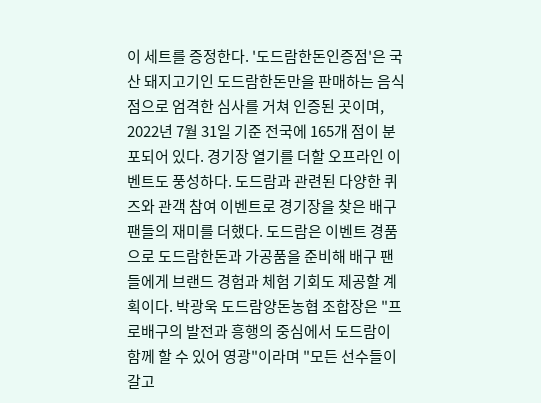이 세트를 증정한다. '도드람한돈인증점'은 국산 돼지고기인 도드람한돈만을 판매하는 음식점으로 엄격한 심사를 거쳐 인증된 곳이며, 2022년 7월 31일 기준 전국에 165개 점이 분포되어 있다. 경기장 열기를 더할 오프라인 이벤트도 풍성하다. 도드람과 관련된 다양한 퀴즈와 관객 참여 이벤트로 경기장을 찾은 배구 팬들의 재미를 더했다. 도드람은 이벤트 경품으로 도드람한돈과 가공품을 준비해 배구 팬들에게 브랜드 경험과 체험 기회도 제공할 계획이다. 박광욱 도드람양돈농협 조합장은 "프로배구의 발전과 흥행의 중심에서 도드람이 함께 할 수 있어 영광"이라며 "모든 선수들이 갈고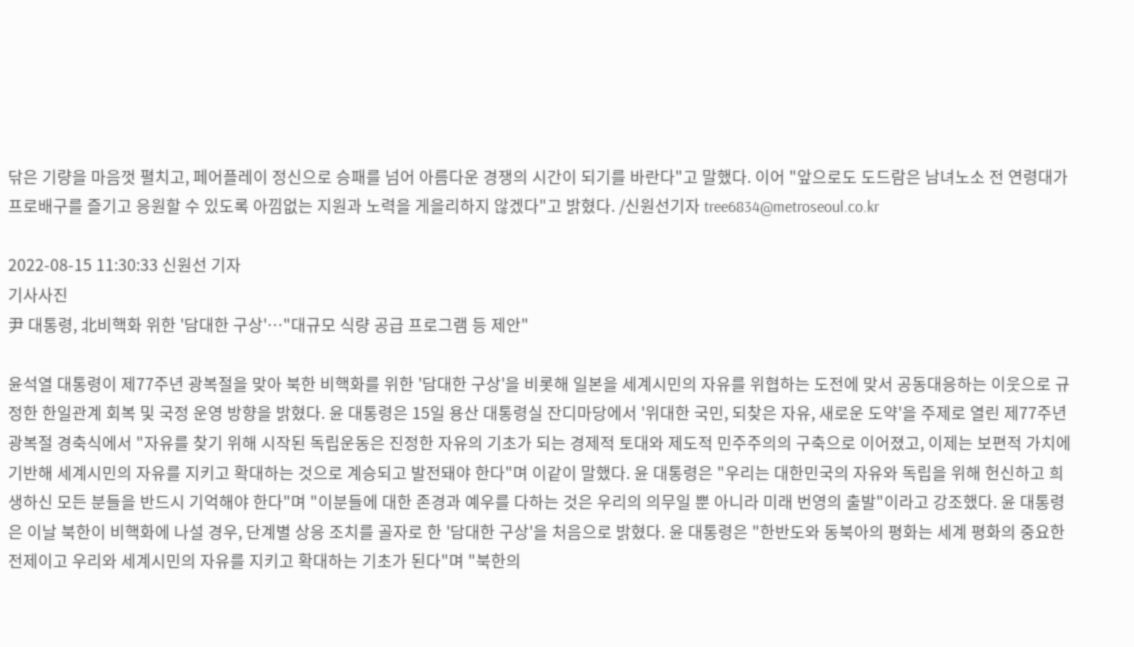닦은 기량을 마음껏 펼치고, 페어플레이 정신으로 승패를 넘어 아름다운 경쟁의 시간이 되기를 바란다"고 말했다. 이어 "앞으로도 도드람은 남녀노소 전 연령대가 프로배구를 즐기고 응원할 수 있도록 아낌없는 지원과 노력을 게을리하지 않겠다"고 밝혔다. /신원선기자 tree6834@metroseoul.co.kr

2022-08-15 11:30:33 신원선 기자
기사사진
尹 대통령, 北비핵화 위한 '담대한 구상'…"대규모 식량 공급 프로그램 등 제안"

윤석열 대통령이 제77주년 광복절을 맞아 북한 비핵화를 위한 '담대한 구상'을 비롯해 일본을 세계시민의 자유를 위협하는 도전에 맞서 공동대응하는 이웃으로 규정한 한일관계 회복 및 국정 운영 방향을 밝혔다. 윤 대통령은 15일 용산 대통령실 잔디마당에서 '위대한 국민, 되찾은 자유, 새로운 도약'을 주제로 열린 제77주년 광복절 경축식에서 "자유를 찾기 위해 시작된 독립운동은 진정한 자유의 기초가 되는 경제적 토대와 제도적 민주주의의 구축으로 이어졌고, 이제는 보편적 가치에 기반해 세계시민의 자유를 지키고 확대하는 것으로 계승되고 발전돼야 한다"며 이같이 말했다. 윤 대통령은 "우리는 대한민국의 자유와 독립을 위해 헌신하고 희생하신 모든 분들을 반드시 기억해야 한다"며 "이분들에 대한 존경과 예우를 다하는 것은 우리의 의무일 뿐 아니라 미래 번영의 출발"이라고 강조했다. 윤 대통령은 이날 북한이 비핵화에 나설 경우, 단계별 상응 조치를 골자로 한 '담대한 구상'을 처음으로 밝혔다. 윤 대통령은 "한반도와 동북아의 평화는 세계 평화의 중요한 전제이고 우리와 세계시민의 자유를 지키고 확대하는 기초가 된다"며 "북한의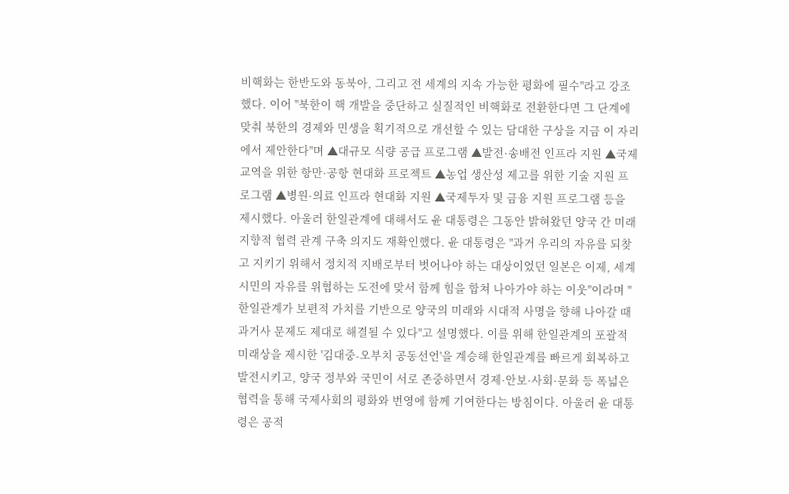비핵화는 한반도와 동북아, 그리고 전 세계의 지속 가능한 평화에 필수"라고 강조했다. 이어 "북한이 핵 개발을 중단하고 실질적인 비핵화로 전환한다면 그 단계에 맞춰 북한의 경제와 민생을 획기적으로 개선할 수 있는 담대한 구상을 지금 이 자리에서 제안한다"며 ▲대규모 식량 공급 프로그램 ▲발전·송배전 인프라 지원 ▲국제 교역을 위한 항만·공항 현대화 프로젝트 ▲농업 생산성 제고를 위한 기술 지원 프로그램 ▲병원·의료 인프라 현대화 지원 ▲국제투자 및 금융 지원 프로그램 등을 제시했다. 아울러 한일관계에 대해서도 윤 대통령은 그동안 밝혀왔던 양국 간 미래지향적 협력 관계 구축 의지도 재확인했다. 윤 대통령은 "과거 우리의 자유를 되찾고 지키기 위해서 정치적 지배로부터 벗어나야 하는 대상이었던 일본은 이제, 세계시민의 자유를 위협하는 도전에 맞서 함께 힘을 합쳐 나아가야 하는 이웃"이라며 "한일관계가 보편적 가치를 기반으로 양국의 미래와 시대적 사명을 향해 나아갈 때 과거사 문제도 제대로 해결될 수 있다"고 설명했다. 이를 위해 한일관계의 포괄적 미래상을 제시한 '김대중-오부치 공동선언'을 계승해 한일관계를 빠르게 회복하고 발전시키고, 양국 정부와 국민이 서로 존중하면서 경제·안보·사회·문화 등 폭넓은 협력을 통해 국제사회의 평화와 번영에 함께 기여한다는 방침이다. 아울러 윤 대통령은 공적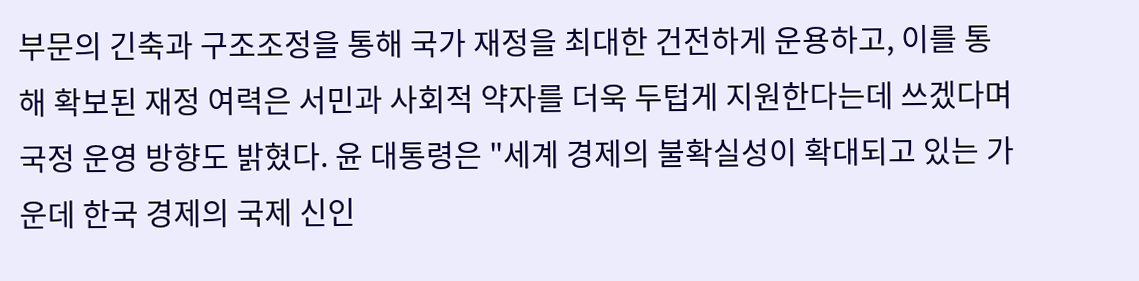부문의 긴축과 구조조정을 통해 국가 재정을 최대한 건전하게 운용하고, 이를 통해 확보된 재정 여력은 서민과 사회적 약자를 더욱 두텁게 지원한다는데 쓰겠다며 국정 운영 방향도 밝혔다. 윤 대통령은 "세계 경제의 불확실성이 확대되고 있는 가운데 한국 경제의 국제 신인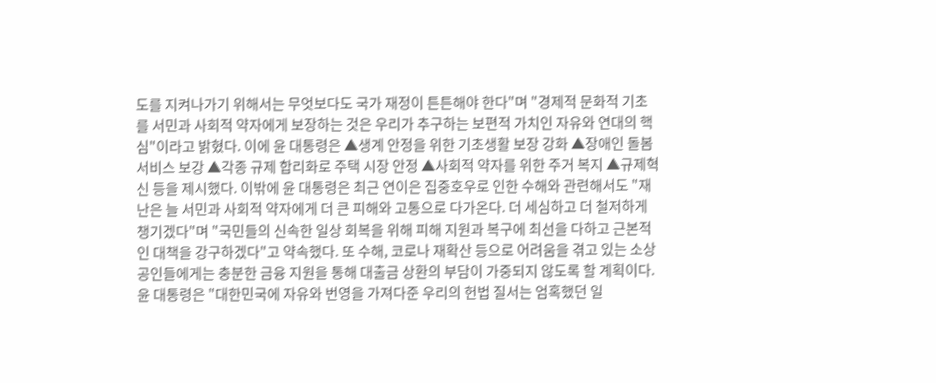도를 지켜나가기 위해서는 무엇보다도 국가 재정이 튼튼해야 한다"며 "경제적 문화적 기초를 서민과 사회적 약자에게 보장하는 것은 우리가 추구하는 보편적 가치인 자유와 연대의 핵심"이라고 밝혔다. 이에 윤 대통령은 ▲생계 안정을 위한 기초생활 보장 강화 ▲장애인 돌봄서비스 보강 ▲각종 규제 합리화로 주택 시장 안정 ▲사회적 약자를 위한 주거 복지 ▲규제혁신 등을 제시했다. 이밖에 윤 대통령은 최근 연이은 집중호우로 인한 수해와 관련해서도 "재난은 늘 서민과 사회적 약자에게 더 큰 피해와 고통으로 다가온다. 더 세심하고 더 철저하게 챙기겠다"며 "국민들의 신속한 일상 회복을 위해 피해 지원과 복구에 최선을 다하고 근본적인 대책을 강구하겠다"고 약속했다. 또 수해, 코로나 재확산 등으로 어려움을 겪고 있는 소상공인들에게는 충분한 금융 지원을 통해 대출금 상환의 부담이 가중되지 않도록 할 계획이다. 윤 대통령은 "대한민국에 자유와 번영을 가져다준 우리의 헌법 질서는 엄혹했던 일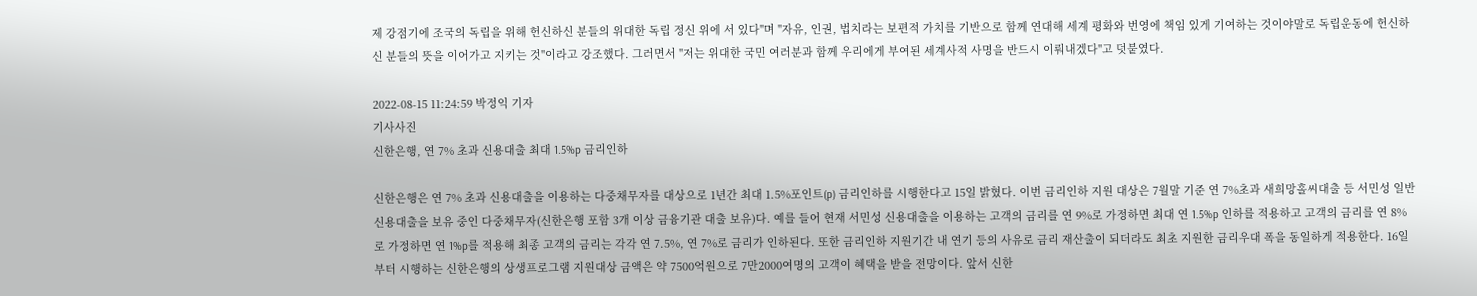제 강점기에 조국의 독립을 위해 헌신하신 분들의 위대한 독립 정신 위에 서 있다"며 "자유, 인권, 법치라는 보편적 가치를 기반으로 함께 연대해 세계 평화와 번영에 책임 있게 기여하는 것이야말로 독립운동에 헌신하신 분들의 뜻을 이어가고 지키는 것"이라고 강조했다. 그러면서 "저는 위대한 국민 여러분과 함께 우리에게 부여된 세계사적 사명을 반드시 이뤄내겠다"고 덧붙였다.

2022-08-15 11:24:59 박정익 기자
기사사진
신한은행, 연 7% 초과 신용대출 최대 1.5%p 금리인하

신한은행은 연 7% 초과 신용대출을 이용하는 다중채무자를 대상으로 1년간 최대 1.5%포인트(p) 금리인하를 시행한다고 15일 밝혔다. 이번 금리인하 지원 대상은 7월말 기준 연 7%초과 새희망홀씨대출 등 서민성 일반신용대출을 보유 중인 다중채무자(신한은행 포함 3개 이상 금융기관 대출 보유)다. 예를 들어 현재 서민성 신용대출을 이용하는 고객의 금리를 연 9%로 가정하면 최대 연 1.5%p 인하를 적용하고 고객의 금리를 연 8%로 가정하면 연 1%p를 적용해 최종 고객의 금리는 각각 연 7.5%, 연 7%로 금리가 인하된다. 또한 금리인하 지원기간 내 연기 등의 사유로 금리 재산출이 되더라도 최초 지원한 금리우대 폭을 동일하게 적용한다. 16일부터 시행하는 신한은행의 상생프로그램 지원대상 금액은 약 7500억원으로 7만2000여명의 고객이 혜택을 받을 전망이다. 앞서 신한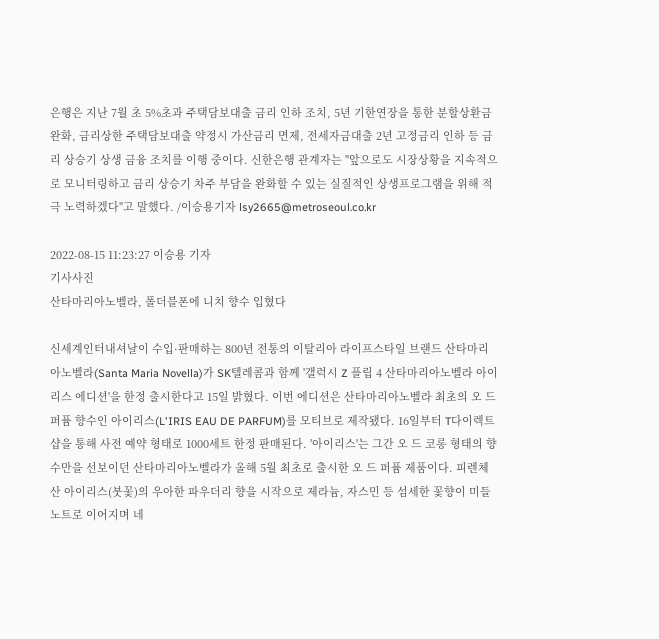은행은 지난 7월 초 5%초과 주택담보대출 금리 인하 조치, 5년 기한연장을 통한 분할상환금 완화, 금리상한 주택담보대출 약정시 가산금리 면제, 전세자금대출 2년 고정금리 인하 등 금리 상승기 상생 금융 조치를 이행 중이다. 신한은행 관계자는 "앞으로도 시장상황을 지속적으로 모니터링하고 금리 상승기 차주 부담을 완화할 수 있는 실질적인 상생프로그램을 위해 적극 노력하겠다"고 말했다. /이승용기자 lsy2665@metroseoul.co.kr

2022-08-15 11:23:27 이승용 기자
기사사진
산타마리아노벨라, 폴더블폰에 니치 향수 입혔다

신세계인터내셔날이 수입·판매하는 800년 전통의 이탈리아 라이프스타일 브랜드 산타마리아노벨라(Santa Maria Novella)가 SK텔레콤과 함께 '갤럭시 Z 플립 4 산타마리아노벨라 아이리스 에디션'을 한정 출시한다고 15일 밝혔다. 이번 에디션은 산타마리아노벨라 최초의 오 드 퍼퓸 향수인 아이리스(L'IRIS EAU DE PARFUM)를 모티브로 제작됐다. 16일부터 T다이렉트샵을 통해 사전 예약 형태로 1000세트 한정 판매된다. '아이리스'는 그간 오 드 코롱 형태의 향수만을 선보이던 산타마리아노벨라가 올해 5월 최초로 출시한 오 드 퍼퓸 제품이다. 피렌체산 아이리스(붓꽃)의 우아한 파우더리 향을 시작으로 제라늄, 자스민 등 섬세한 꽃향이 미들 노트로 이어지며 네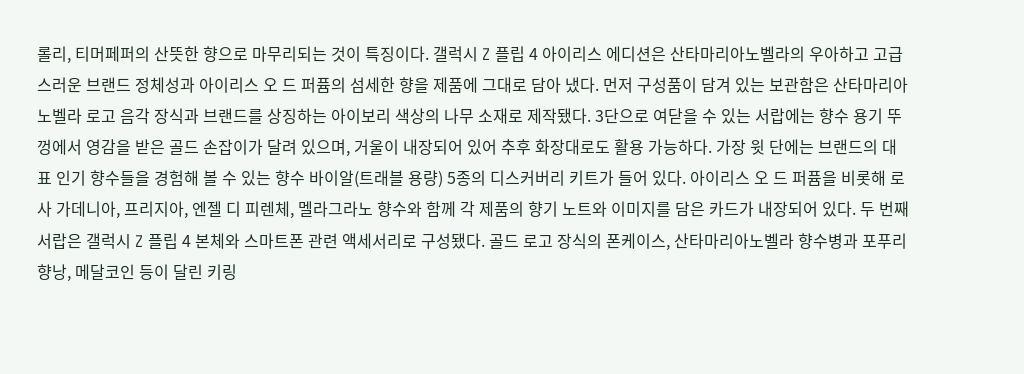롤리, 티머페퍼의 산뜻한 향으로 마무리되는 것이 특징이다. 갤럭시 Z 플립 4 아이리스 에디션은 산타마리아노벨라의 우아하고 고급스러운 브랜드 정체성과 아이리스 오 드 퍼퓸의 섬세한 향을 제품에 그대로 담아 냈다. 먼저 구성품이 담겨 있는 보관함은 산타마리아노벨라 로고 음각 장식과 브랜드를 상징하는 아이보리 색상의 나무 소재로 제작됐다. 3단으로 여닫을 수 있는 서랍에는 향수 용기 뚜껑에서 영감을 받은 골드 손잡이가 달려 있으며, 거울이 내장되어 있어 추후 화장대로도 활용 가능하다. 가장 윗 단에는 브랜드의 대표 인기 향수들을 경험해 볼 수 있는 향수 바이알(트래블 용량) 5종의 디스커버리 키트가 들어 있다. 아이리스 오 드 퍼퓸을 비롯해 로사 가데니아, 프리지아, 엔젤 디 피렌체, 멜라그라노 향수와 함께 각 제품의 향기 노트와 이미지를 담은 카드가 내장되어 있다. 두 번째 서랍은 갤럭시 Z 플립 4 본체와 스마트폰 관련 액세서리로 구성됐다. 골드 로고 장식의 폰케이스, 산타마리아노벨라 향수병과 포푸리 향낭, 메달코인 등이 달린 키링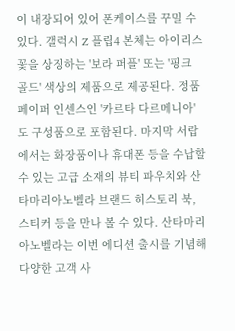이 내장되어 있어 폰케이스를 꾸밀 수 있다. 갤럭시 Z 플립4 본체는 아이리스 꽃을 상징하는 '보라 퍼플' 또는 '핑크 골드' 색상의 제품으로 제공된다. 정품 페이퍼 인센스인 '카르타 다르메니아'도 구성품으로 포함된다. 마지막 서랍에서는 화장품이나 휴대폰 등을 수납할 수 있는 고급 소재의 뷰티 파우치와 산타마리아노벨라 브랜드 히스토리 북, 스티커 등을 만나 볼 수 있다. 산타마리아노벨라는 이번 에디션 출시를 기념해 다양한 고객 사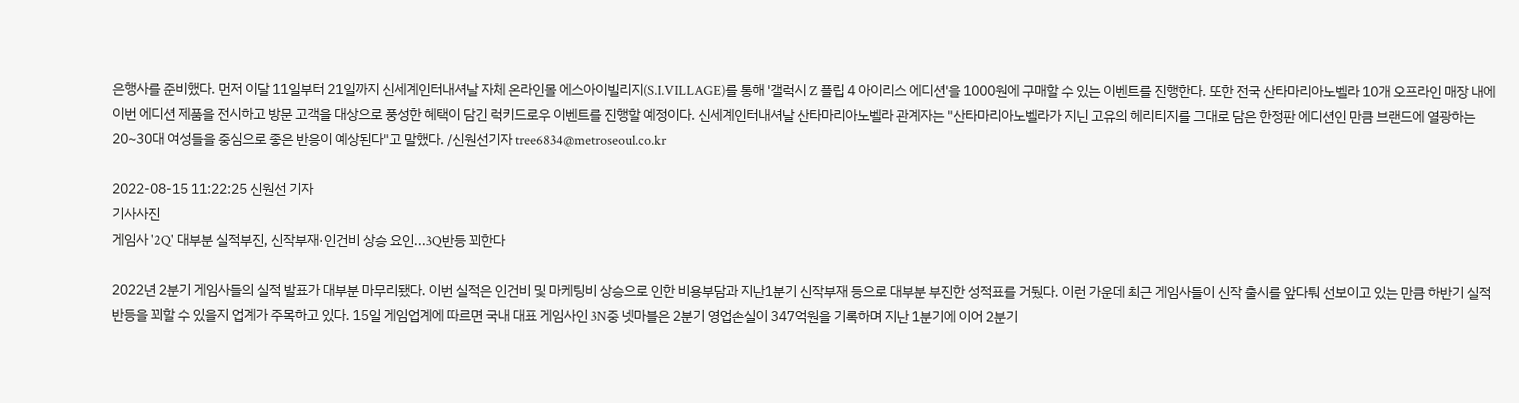은행사를 준비했다. 먼저 이달 11일부터 21일까지 신세계인터내셔날 자체 온라인몰 에스아이빌리지(S.I.VILLAGE)를 통해 '갤럭시 Z 플립 4 아이리스 에디션'을 1000원에 구매할 수 있는 이벤트를 진행한다. 또한 전국 산타마리아노벨라 10개 오프라인 매장 내에 이번 에디션 제품을 전시하고 방문 고객을 대상으로 풍성한 혜택이 담긴 럭키드로우 이벤트를 진행할 예정이다. 신세계인터내셔날 산타마리아노벨라 관계자는 "산타마리아노벨라가 지닌 고유의 헤리티지를 그대로 담은 한정판 에디션인 만큼 브랜드에 열광하는 20~30대 여성들을 중심으로 좋은 반응이 예상된다"고 말했다. /신원선기자 tree6834@metroseoul.co.kr

2022-08-15 11:22:25 신원선 기자
기사사진
게임사 '2Q' 대부분 실적부진, 신작부재·인건비 상승 요인...3Q반등 꾀한다

2022년 2분기 게임사들의 실적 발표가 대부분 마무리됐다. 이번 실적은 인건비 및 마케팅비 상승으로 인한 비용부담과 지난1분기 신작부재 등으로 대부분 부진한 성적표를 거뒀다. 이런 가운데 최근 게임사들이 신작 출시를 앞다퉈 선보이고 있는 만큼 하반기 실적 반등을 꾀할 수 있을지 업계가 주목하고 있다. 15일 게임업계에 따르면 국내 대표 게임사인 3N중 넷마블은 2분기 영업손실이 347억원을 기록하며 지난 1분기에 이어 2분기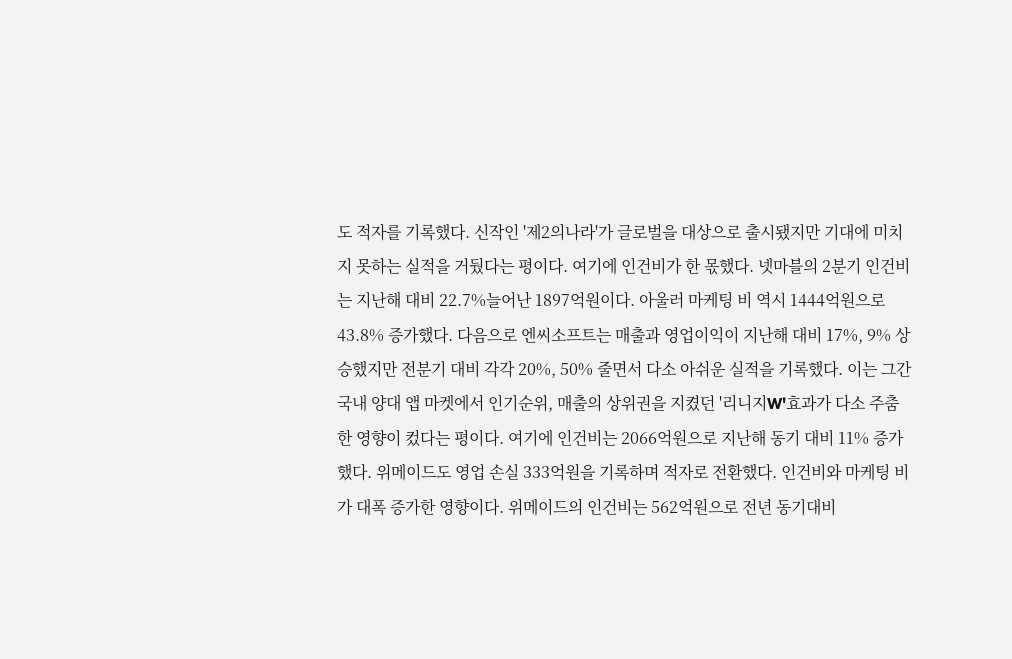도 적자를 기록했다. 신작인 '제2의나라'가 글로벌을 대상으로 출시됐지만 기대에 미치지 못하는 실적을 거뒀다는 평이다. 여기에 인건비가 한 몫했다. 넷마블의 2분기 인건비는 지난해 대비 22.7%늘어난 1897억원이다. 아울러 마케팅 비 역시 1444억원으로 43.8% 증가했다. 다음으로 엔씨소프트는 매출과 영업이익이 지난해 대비 17%, 9% 상승했지만 전분기 대비 각각 20%, 50% 줄면서 다소 아쉬운 실적을 기록했다. 이는 그간 국내 양대 앱 마켓에서 인기순위, 매출의 상위권을 지켰던 '리니지W'효과가 다소 주춤한 영향이 컸다는 평이다. 여기에 인건비는 2066억원으로 지난해 동기 대비 11% 증가했다. 위메이드도 영업 손실 333억원을 기록하며 적자로 전환했다. 인건비와 마케팅 비가 대폭 증가한 영향이다. 위메이드의 인건비는 562억원으로 전년 동기대비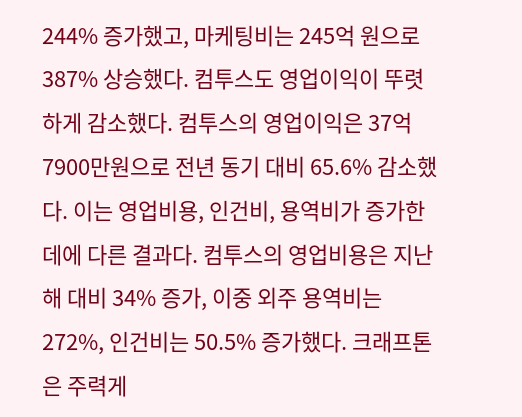244% 증가했고, 마케팅비는 245억 원으로 387% 상승했다. 컴투스도 영업이익이 뚜렷하게 감소했다. 컴투스의 영업이익은 37억 7900만원으로 전년 동기 대비 65.6% 감소했다. 이는 영업비용, 인건비, 용역비가 증가한데에 다른 결과다. 컴투스의 영업비용은 지난해 대비 34% 증가, 이중 외주 용역비는 272%, 인건비는 50.5% 증가했다. 크래프톤은 주력게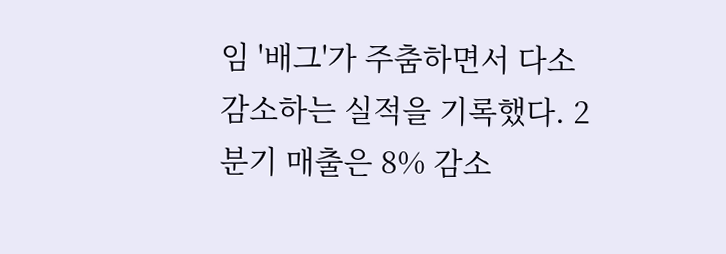임 '배그'가 주춤하면서 다소 감소하는 실적을 기록했다. 2분기 매출은 8% 감소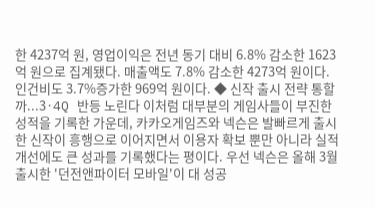한 4237억 원, 영업이익은 전년 동기 대비 6.8% 감소한 1623억 원으로 집계됐다. 매출액도 7.8% 감소한 4273억 원이다. 인건비도 3.7%증가한 969억 원이다. ◆ 신작 출시 전략 통할까...3·4Q 반등 노린다 이처럼 대부분의 게임사들이 부진한 성적을 기록한 가운데, 카카오게임즈와 넥슨은 발빠르게 출시한 신작이 흥행으로 이어지면서 이용자 확보 뿐만 아니라 실적 개선에도 큰 성과를 기록했다는 평이다. 우선 넥슨은 올해 3월 출시한 '던전앤파이터 모바일'이 대 성공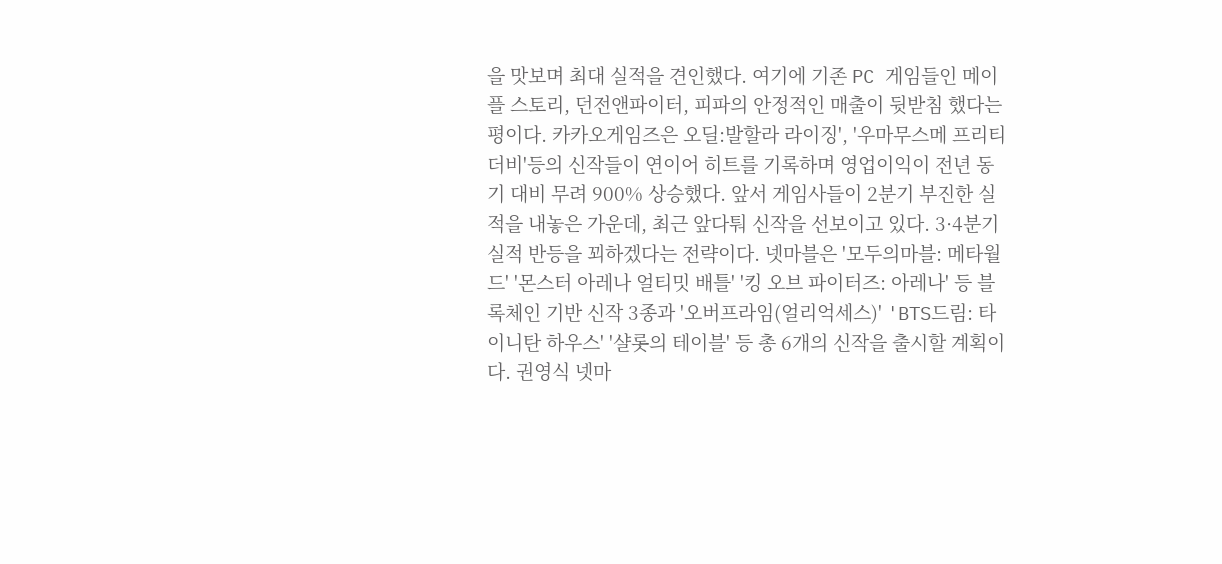을 맛보며 최대 실적을 견인했다. 여기에 기존 PC 게임들인 메이플 스토리, 던전앤파이터, 피파의 안정적인 매출이 뒷받침 했다는 평이다. 카카오게임즈은 오딜:발할라 라이징', '우마무스메 프리티 더비'등의 신작들이 연이어 히트를 기록하며 영업이익이 전년 동기 대비 무려 900% 상승했다. 앞서 게임사들이 2분기 부진한 실적을 내놓은 가운데, 최근 앞다퉈 신작을 선보이고 있다. 3·4분기 실적 반등을 꾀하겠다는 전략이다. 넷마블은 '모두의마블: 메타월드' '몬스터 아레나 얼티밋 배틀' '킹 오브 파이터즈: 아레나' 등 블록체인 기반 신작 3종과 '오버프라임(얼리억세스)' 'BTS드림: 타이니탄 하우스' '샬롯의 테이블' 등 총 6개의 신작을 출시할 계획이다. 권영식 넷마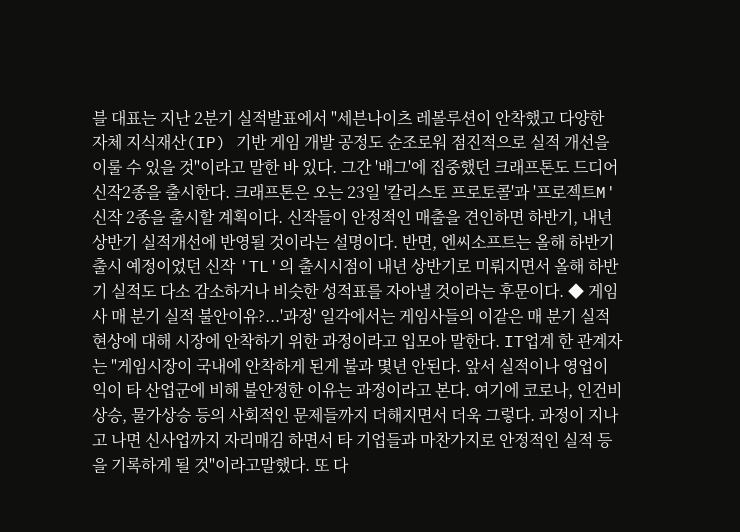블 대표는 지난 2분기 실적발표에서 "세븐나이츠 레볼루션이 안착했고 다양한 자체 지식재산(IP) 기반 게임 개발 공정도 순조로워 점진적으로 실적 개선을 이룰 수 있을 것"이라고 말한 바 있다. 그간 '배그'에 집중했던 크래프톤도 드디어 신작2종을 출시한다. 크래프톤은 오는 23일 '칼리스토 프로토콜'과 '프로젝트M' 신작 2종을 출시할 계획이다. 신작들이 안정적인 매출을 견인하면 하반기, 내년상반기 실적개선에 반영될 것이라는 설명이다. 반면, 엔씨소프트는 올해 하반기 출시 예정이었던 신작 'TL'의 출시시점이 내년 상반기로 미뤄지면서 올해 하반기 실적도 다소 감소하거나 비슷한 성적표를 자아낼 것이라는 후문이다. ◆ 게임사 매 분기 실적 불안이유?...'과정' 일각에서는 게임사들의 이같은 매 분기 실적 현상에 대해 시장에 안착하기 위한 과정이라고 입모아 말한다. IT업계 한 관계자는 "게임시장이 국내에 안착하게 된게 불과 몇년 안된다. 앞서 실적이나 영업이익이 타 산업군에 비해 불안정한 이유는 과정이라고 본다. 여기에 코로나, 인건비 상승, 물가상승 등의 사회적인 문제들까지 더해지면서 더욱 그렇다. 과정이 지나고 나면 신사업까지 자리매김 하면서 타 기업들과 마찬가지로 안정적인 실적 등을 기록하게 될 것"이라고말했다. 또 다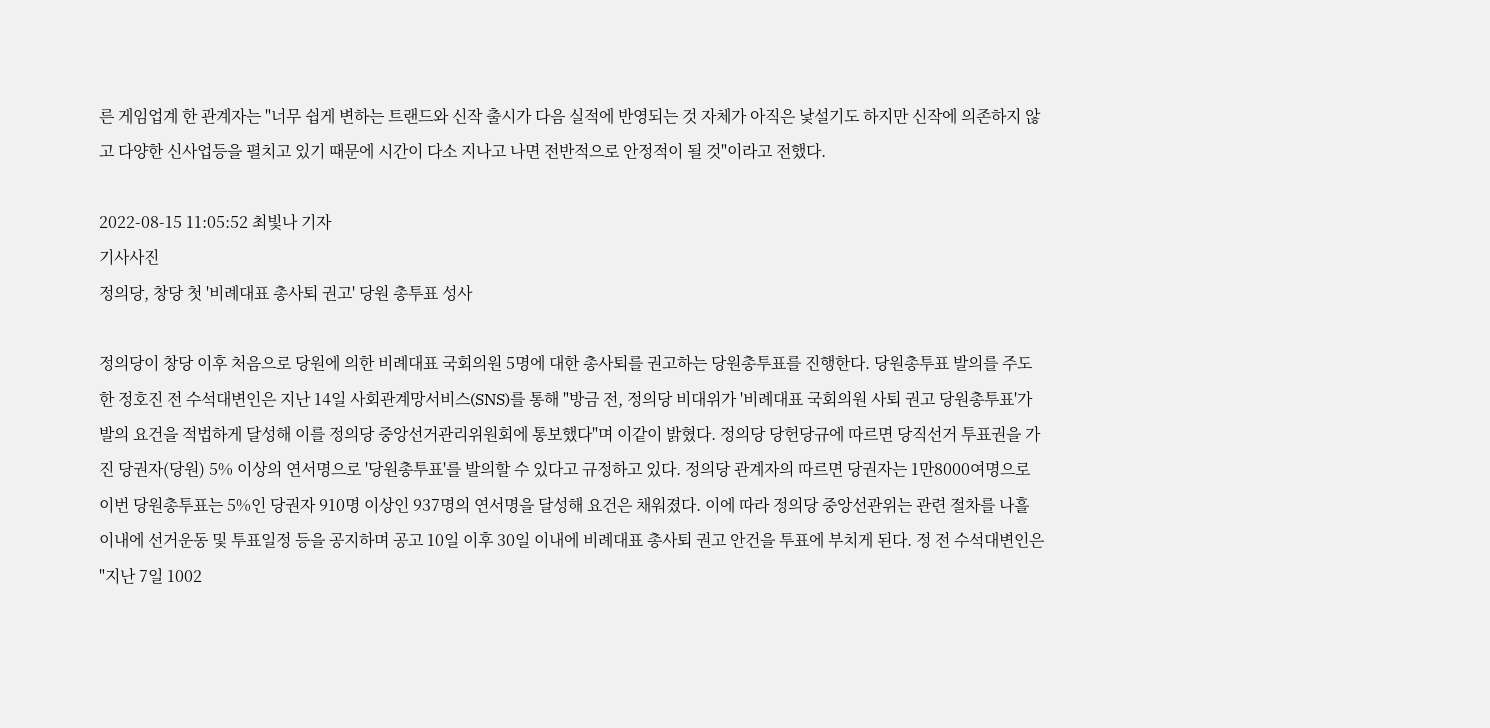른 게임업계 한 관계자는 "너무 쉽게 변하는 트랜드와 신작 출시가 다음 실적에 반영되는 것 자체가 아직은 낯설기도 하지만 신작에 의존하지 않고 다양한 신사업등을 펼치고 있기 때문에 시간이 다소 지나고 나면 전반적으로 안정적이 될 것"이라고 전했다.

2022-08-15 11:05:52 최빛나 기자
기사사진
정의당, 창당 첫 '비례대표 총사퇴 권고' 당원 총투표 성사

정의당이 창당 이후 처음으로 당원에 의한 비례대표 국회의원 5명에 대한 총사퇴를 권고하는 당원총투표를 진행한다. 당원총투표 발의를 주도한 정호진 전 수석대변인은 지난 14일 사회관계망서비스(SNS)를 통해 "방금 전, 정의당 비대위가 '비례대표 국회의원 사퇴 권고 당원총투표'가 발의 요건을 적법하게 달성해 이를 정의당 중앙선거관리위원회에 통보했다"며 이같이 밝혔다. 정의당 당헌당규에 따르면 당직선거 투표권을 가진 당권자(당원) 5% 이상의 연서명으로 '당원총투표'를 발의할 수 있다고 규정하고 있다. 정의당 관계자의 따르면 당권자는 1만8000여명으로 이번 당원총투표는 5%인 당권자 910명 이상인 937명의 연서명을 달성해 요건은 채워졌다. 이에 따라 정의당 중앙선관위는 관련 절차를 나흘 이내에 선거운동 및 투표일정 등을 공지하며 공고 10일 이후 30일 이내에 비례대표 총사퇴 권고 안건을 투표에 부치게 된다. 정 전 수석대변인은 "지난 7일 1002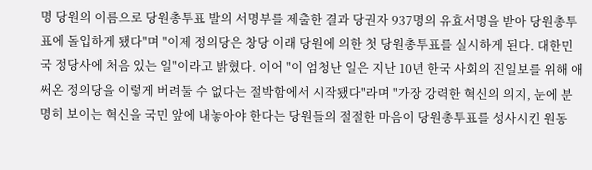명 당원의 이름으로 당원총투표 발의 서명부를 제출한 결과 당권자 937명의 유효서명을 받아 당원총투표에 돌입하게 됐다"며 "이제 정의당은 창당 이래 당원에 의한 첫 당원총투표를 실시하게 된다. 대한민국 정당사에 처음 있는 일"이라고 밝혔다. 이어 "이 엄청난 일은 지난 10년 한국 사회의 진일보를 위해 애써온 정의당을 이렇게 버려둘 수 없다는 절박함에서 시작됐다"라며 "가장 강력한 혁신의 의지, 눈에 분명히 보이는 혁신을 국민 앞에 내놓아야 한다는 당원들의 절절한 마음이 당원총투표를 성사시킨 원동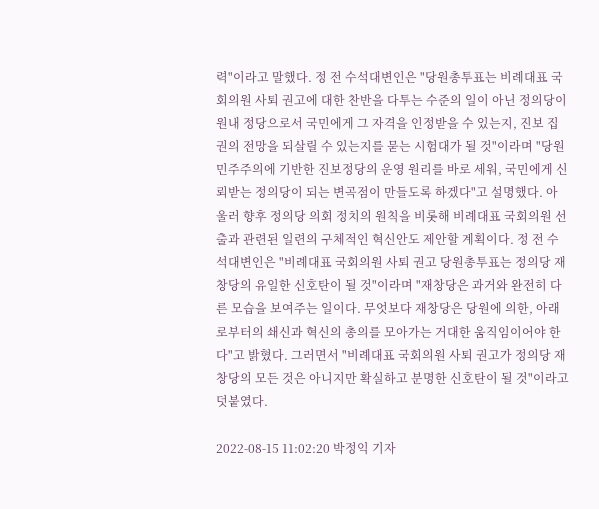력"이라고 말했다. 정 전 수석대변인은 "당원총투표는 비례대표 국회의원 사퇴 권고에 대한 찬반을 다투는 수준의 일이 아닌 정의당이 원내 정당으로서 국민에게 그 자격을 인정받을 수 있는지, 진보 집권의 전망을 되살릴 수 있는지를 묻는 시험대가 될 것"이라며 "당원민주주의에 기반한 진보정당의 운영 원리를 바로 세워, 국민에게 신뢰받는 정의당이 되는 변곡점이 만들도록 하겠다"고 설명했다. 아울러 향후 정의당 의회 정치의 원칙을 비롯해 비례대표 국회의원 선출과 관련된 일련의 구체적인 혁신안도 제안할 계획이다. 정 전 수석대변인은 "비례대표 국회의원 사퇴 권고 당원총투표는 정의당 재창당의 유일한 신호탄이 될 것"이라며 "재창당은 과거와 완전히 다른 모습을 보여주는 일이다. 무엇보다 재창당은 당원에 의한, 아래로부터의 쇄신과 혁신의 총의를 모아가는 거대한 움직임이어야 한다"고 밝혔다. 그러면서 "비례대표 국회의원 사퇴 권고가 정의당 재창당의 모든 것은 아니지만 확실하고 분명한 신호탄이 될 것"이라고 덧붙였다.

2022-08-15 11:02:20 박정익 기자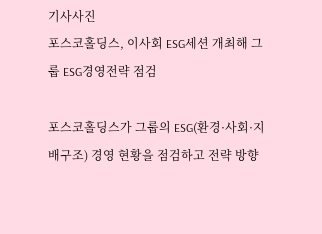기사사진
포스코홀딩스, 이사회 ESG세션 개최해 그룹 ESG경영전략 점검

포스코홀딩스가 그룹의 ESG(환경·사회·지배구조) 경영 현황을 점검하고 전략 방향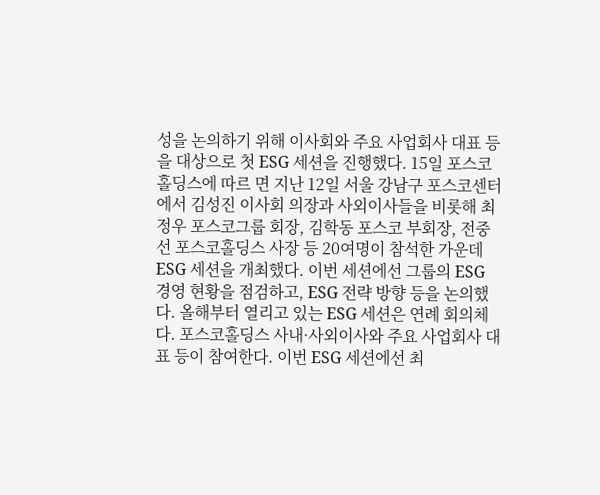성을 논의하기 위해 이사회와 주요 사업회사 대표 등을 대상으로 첫 ESG 세션을 진행했다. 15일 포스코홀딩스에 따르 면 지난 12일 서울 강남구 포스코센터에서 김성진 이사회 의장과 사외이사들을 비롯해 최정우 포스코그룹 회장, 김학동 포스코 부회장, 전중선 포스코홀딩스 사장 등 20여명이 참석한 가운데 ESG 세션을 개최했다. 이번 세션에선 그룹의 ESG 경영 현황을 점검하고, ESG 전략 방향 등을 논의했다. 올해부터 열리고 있는 ESG 세션은 연례 회의체다. 포스코홀딩스 사내·사외이사와 주요 사업회사 대표 등이 참여한다. 이번 ESG 세션에선 최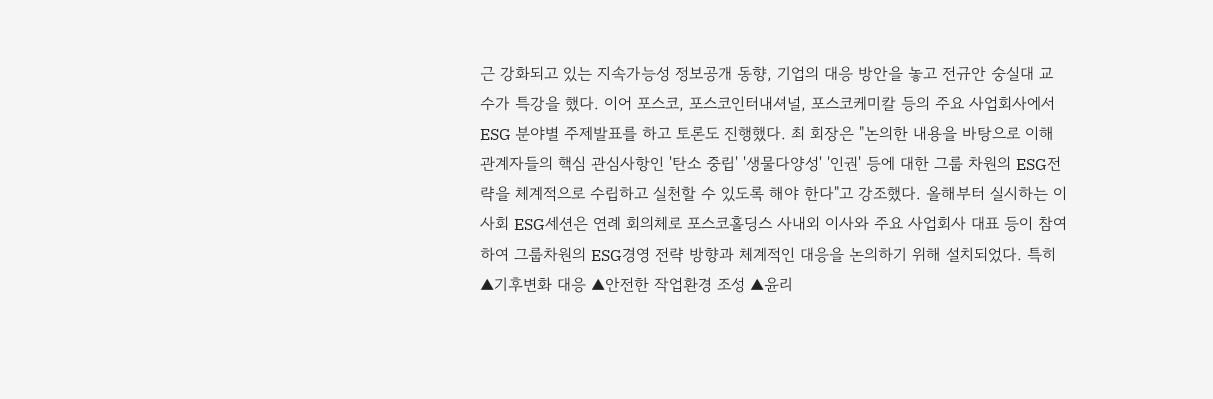근 강화되고 있는 지속가능성 정보공개 동향, 기업의 대응 방안을 놓고 전규안 숭실대 교수가 특강을 했다. 이어 포스코, 포스코인터내셔널, 포스코케미칼 등의 주요 사업회사에서 ESG 분야별 주제발표를 하고 토론도 진행했다. 최 회장은 "논의한 내용을 바탕으로 이해관계자들의 핵심 관심사항인 '탄소 중립' '생물다양성' '인권' 등에 대한 그룹 차원의 ESG전략을 체계적으로 수립하고 실천할 수 있도록 해야 한다"고 강조했다. 올해부터 실시하는 이사회 ESG세션은 연례 회의체로 포스코홀딩스 사내외 이사와 주요 사업회사 대표 등이 참여하여 그룹차원의 ESG경영 전략 방향과 체계적인 대응을 논의하기 위해 설치되었다. 특히 ▲기후변화 대응 ▲안전한 작업환경 조성 ▲윤리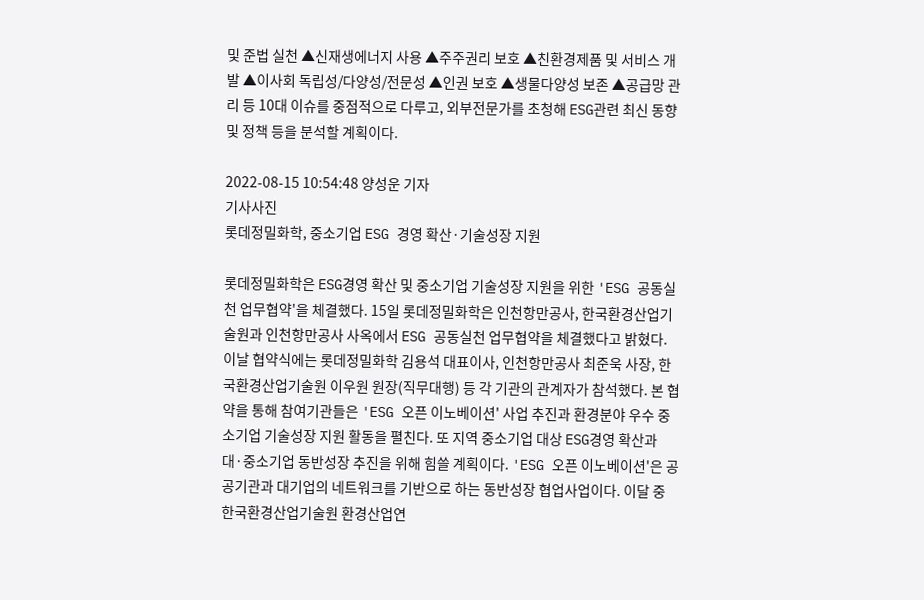및 준법 실천 ▲신재생에너지 사용 ▲주주권리 보호 ▲친환경제품 및 서비스 개발 ▲이사회 독립성/다양성/전문성 ▲인권 보호 ▲생물다양성 보존 ▲공급망 관리 등 10대 이슈를 중점적으로 다루고, 외부전문가를 초청해 ESG관련 최신 동향 및 정책 등을 분석할 계획이다.

2022-08-15 10:54:48 양성운 기자
기사사진
롯데정밀화학, 중소기업 ESG 경영 확산·기술성장 지원

롯데정밀화학은 ESG경영 확산 및 중소기업 기술성장 지원을 위한 'ESG 공동실천 업무협약'을 체결했다. 15일 롯데정밀화학은 인천항만공사, 한국환경산업기술원과 인천항만공사 사옥에서 ESG 공동실천 업무협약을 체결했다고 밝혔다. 이날 협약식에는 롯데정밀화학 김용석 대표이사, 인천항만공사 최준욱 사장, 한국환경산업기술원 이우원 원장(직무대행) 등 각 기관의 관계자가 참석했다. 본 협약을 통해 참여기관들은 'ESG 오픈 이노베이션' 사업 추진과 환경분야 우수 중소기업 기술성장 지원 활동을 펼친다. 또 지역 중소기업 대상 ESG경영 확산과 대·중소기업 동반성장 추진을 위해 힘쓸 계획이다. 'ESG 오픈 이노베이션'은 공공기관과 대기업의 네트워크를 기반으로 하는 동반성장 협업사업이다. 이달 중 한국환경산업기술원 환경산업연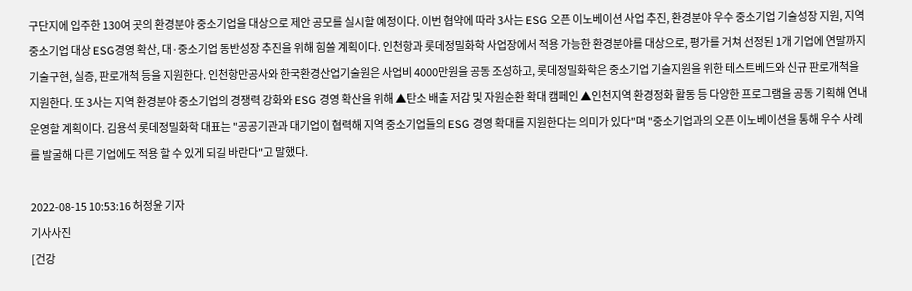구단지에 입주한 130여 곳의 환경분야 중소기업을 대상으로 제안 공모를 실시할 예정이다. 이번 협약에 따라 3사는 ESG 오픈 이노베이션 사업 추진, 환경분야 우수 중소기업 기술성장 지원, 지역 중소기업 대상 ESG경영 확산, 대·중소기업 동반성장 추진을 위해 힘쓸 계획이다. 인천항과 롯데정밀화학 사업장에서 적용 가능한 환경분야를 대상으로, 평가를 거쳐 선정된 1개 기업에 연말까지 기술구현, 실증, 판로개척 등을 지원한다. 인천항만공사와 한국환경산업기술원은 사업비 4000만원을 공동 조성하고, 롯데정밀화학은 중소기업 기술지원을 위한 테스트베드와 신규 판로개척을 지원한다. 또 3사는 지역 환경분야 중소기업의 경쟁력 강화와 ESG 경영 확산을 위해 ▲탄소 배출 저감 및 자원순환 확대 캠페인 ▲인천지역 환경정화 활동 등 다양한 프로그램을 공동 기획해 연내 운영할 계획이다. 김용석 롯데정밀화학 대표는 "공공기관과 대기업이 협력해 지역 중소기업들의 ESG 경영 확대를 지원한다는 의미가 있다"며 "중소기업과의 오픈 이노베이션을 통해 우수 사례를 발굴해 다른 기업에도 적용 할 수 있게 되길 바란다"고 말했다.

2022-08-15 10:53:16 허정윤 기자
기사사진
[건강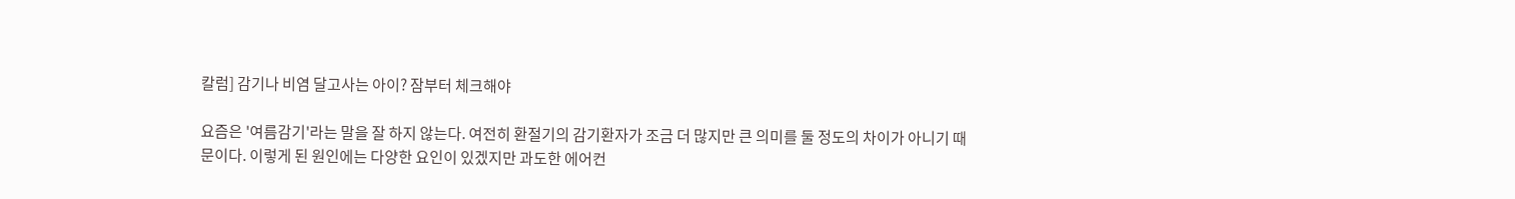칼럼] 감기나 비염 달고사는 아이? 잠부터 체크해야

요즘은 '여름감기'라는 말을 잘 하지 않는다. 여전히 환절기의 감기환자가 조금 더 많지만 큰 의미를 둘 정도의 차이가 아니기 때문이다. 이렇게 된 원인에는 다양한 요인이 있겠지만 과도한 에어컨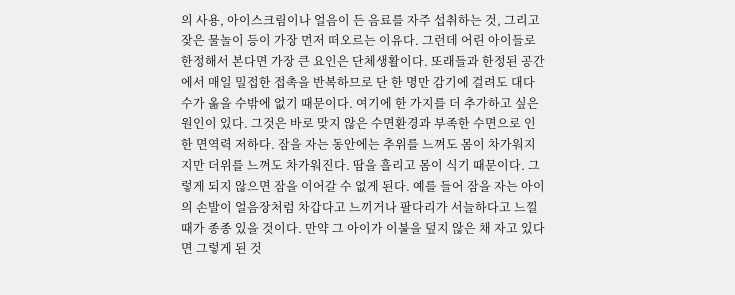의 사용, 아이스크림이나 얼음이 든 음료를 자주 섭취하는 것, 그리고 잦은 물놀이 등이 가장 먼저 떠오르는 이유다. 그런데 어린 아이들로 한정해서 본다면 가장 큰 요인은 단체생활이다. 또래들과 한정된 공간에서 매일 밀접한 접촉을 반복하므로 단 한 명만 감기에 걸려도 대다수가 옮을 수밖에 없기 때문이다. 여기에 한 가지를 더 추가하고 싶은 원인이 있다. 그것은 바로 맞지 않은 수면환경과 부족한 수면으로 인한 면역력 저하다. 잠을 자는 동안에는 추위를 느껴도 몸이 차가워지지만 더위를 느껴도 차가워진다. 땀을 흘리고 몸이 식기 때문이다. 그렇게 되지 않으면 잠을 이어갈 수 없게 된다. 예를 들어 잠을 자는 아이의 손발이 얼음장처럼 차갑다고 느끼거나 팔다리가 서늘하다고 느낄 때가 종종 있을 것이다. 만약 그 아이가 이불을 덮지 않은 채 자고 있다면 그렇게 된 것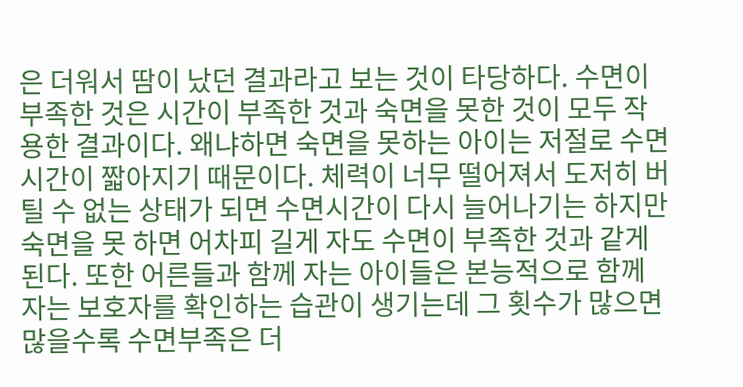은 더워서 땀이 났던 결과라고 보는 것이 타당하다. 수면이 부족한 것은 시간이 부족한 것과 숙면을 못한 것이 모두 작용한 결과이다. 왜냐하면 숙면을 못하는 아이는 저절로 수면시간이 짧아지기 때문이다. 체력이 너무 떨어져서 도저히 버틸 수 없는 상태가 되면 수면시간이 다시 늘어나기는 하지만 숙면을 못 하면 어차피 길게 자도 수면이 부족한 것과 같게 된다. 또한 어른들과 함께 자는 아이들은 본능적으로 함께 자는 보호자를 확인하는 습관이 생기는데 그 횟수가 많으면 많을수록 수면부족은 더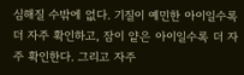심해질 수밖에 없다. 기질이 예민한 아이일수록 더 자주 확인하고, 잠이 얕은 아이일수록 더 자주 확인한다. 그리고 자주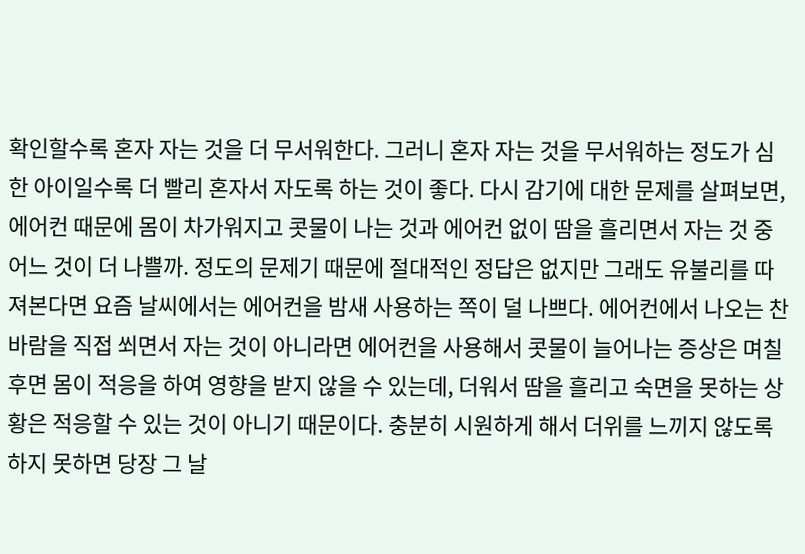확인할수록 혼자 자는 것을 더 무서워한다. 그러니 혼자 자는 것을 무서워하는 정도가 심한 아이일수록 더 빨리 혼자서 자도록 하는 것이 좋다. 다시 감기에 대한 문제를 살펴보면, 에어컨 때문에 몸이 차가워지고 콧물이 나는 것과 에어컨 없이 땀을 흘리면서 자는 것 중 어느 것이 더 나쁠까. 정도의 문제기 때문에 절대적인 정답은 없지만 그래도 유불리를 따져본다면 요즘 날씨에서는 에어컨을 밤새 사용하는 쪽이 덜 나쁘다. 에어컨에서 나오는 찬바람을 직접 쐬면서 자는 것이 아니라면 에어컨을 사용해서 콧물이 늘어나는 증상은 며칠 후면 몸이 적응을 하여 영향을 받지 않을 수 있는데, 더워서 땀을 흘리고 숙면을 못하는 상황은 적응할 수 있는 것이 아니기 때문이다. 충분히 시원하게 해서 더위를 느끼지 않도록 하지 못하면 당장 그 날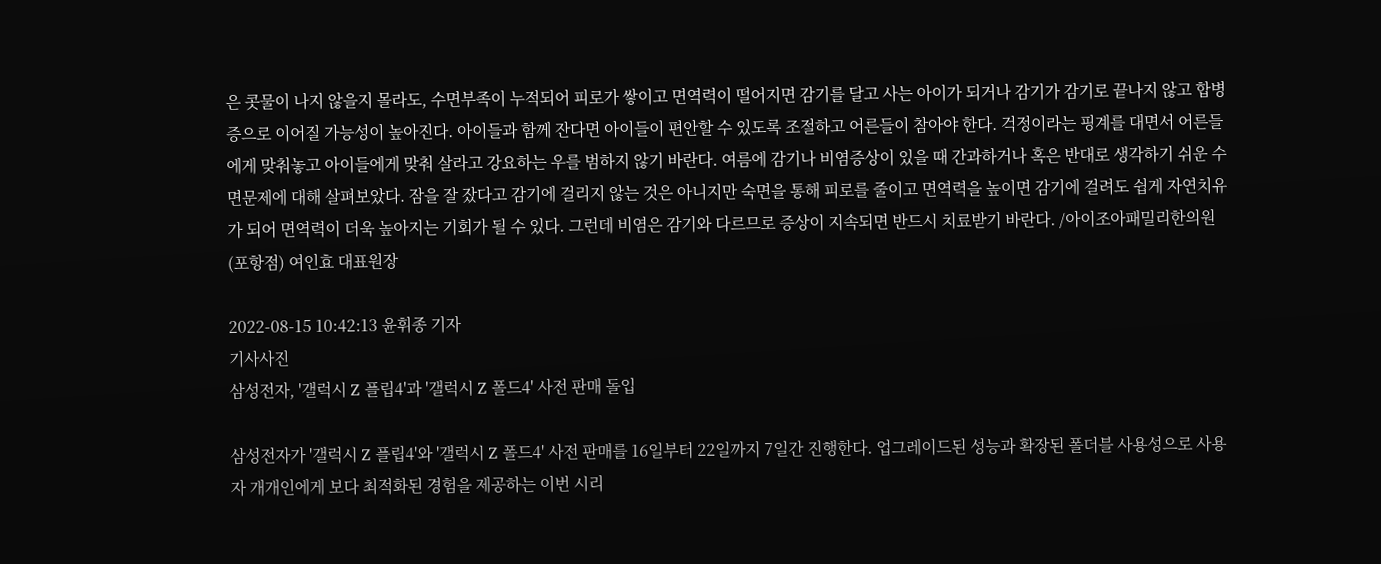은 콧물이 나지 않을지 몰라도, 수면부족이 누적되어 피로가 쌓이고 면역력이 떨어지면 감기를 달고 사는 아이가 되거나 감기가 감기로 끝나지 않고 합병증으로 이어질 가능성이 높아진다. 아이들과 함께 잔다면 아이들이 편안할 수 있도록 조절하고 어른들이 참아야 한다. 걱정이라는 핑계를 대면서 어른들에게 맞춰놓고 아이들에게 맞춰 살라고 강요하는 우를 범하지 않기 바란다. 여름에 감기나 비염증상이 있을 때 간과하거나 혹은 반대로 생각하기 쉬운 수면문제에 대해 살펴보았다. 잠을 잘 잤다고 감기에 걸리지 않는 것은 아니지만 숙면을 통해 피로를 줄이고 면역력을 높이면 감기에 걸려도 쉽게 자연치유가 되어 면역력이 더욱 높아지는 기회가 될 수 있다. 그런데 비염은 감기와 다르므로 증상이 지속되면 반드시 치료받기 바란다. /아이조아패밀리한의원 (포항점) 여인효 대표원장

2022-08-15 10:42:13 윤휘종 기자
기사사진
삼성전자, '갤럭시 Z 플립4'과 '갤럭시 Z 폴드4' 사전 판매 돌입

삼성전자가 '갤럭시 Z 플립4'와 '갤럭시 Z 폴드4' 사전 판매를 16일부터 22일까지 7일간 진행한다. 업그레이드된 성능과 확장된 폴더블 사용성으로 사용자 개개인에게 보다 최적화된 경험을 제공하는 이번 시리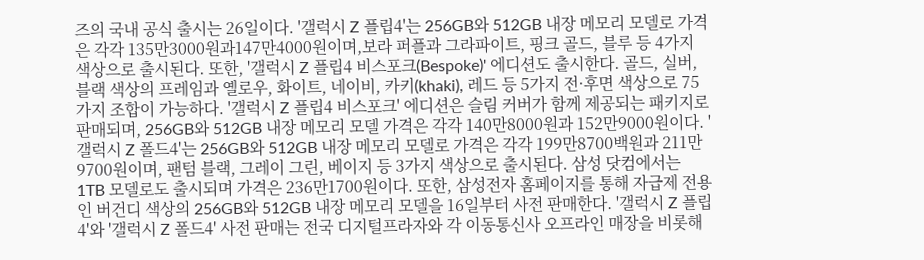즈의 국내 공식 출시는 26일이다. '갤럭시 Z 플립4'는 256GB와 512GB 내장 메모리 모델로 가격은 각각 135만3000원과147만4000원이며,보라 퍼플과 그라파이트, 핑크 골드, 블루 등 4가지 색상으로 출시된다. 또한, '갤럭시 Z 플립4 비스포크(Bespoke)' 에디션도 출시한다. 골드, 실버, 블랙 색상의 프레임과 옐로우, 화이트, 네이비, 카키(khaki), 레드 등 5가지 전·후면 색상으로 75가지 조합이 가능하다. '갤럭시 Z 플립4 비스포크' 에디션은 슬림 커버가 함께 제공되는 패키지로 판매되며, 256GB와 512GB 내장 메모리 모델 가격은 각각 140만8000원과 152만9000원이다. '갤럭시 Z 폴드4'는 256GB와 512GB 내장 메모리 모델로 가격은 각각 199만8700백원과 211만 9700원이며, 팬텀 블랙, 그레이 그린, 베이지 등 3가지 색상으로 출시된다. 삼성 닷컴에서는 1TB 모델로도 출시되며 가격은 236만1700원이다. 또한, 삼성전자 홈페이지를 통해 자급제 전용인 버건디 색상의 256GB와 512GB 내장 메모리 모델을 16일부터 사전 판매한다. '갤럭시 Z 플립4'와 '갤럭시 Z 폴드4' 사전 판매는 전국 디지털프라자와 각 이동통신사 오프라인 매장을 비롯해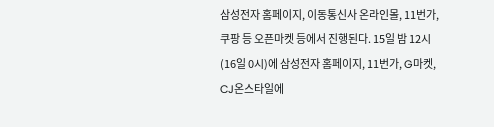삼성전자 홈페이지, 이동통신사 온라인몰, 11번가, 쿠팡 등 오픈마켓 등에서 진행된다. 15일 밤 12시(16일 0시)에 삼성전자 홈페이지, 11번가, G마켓, CJ온스타일에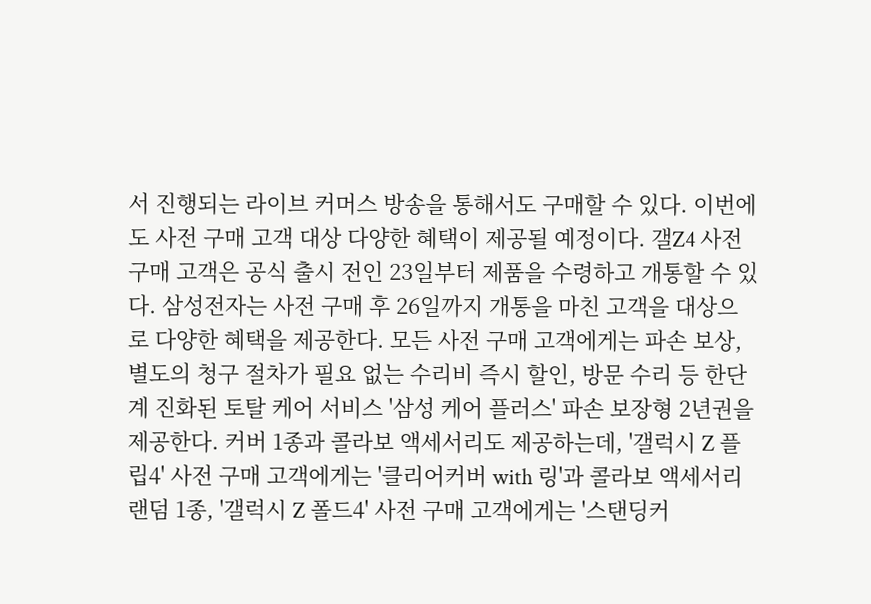서 진행되는 라이브 커머스 방송을 통해서도 구매할 수 있다. 이번에도 사전 구매 고객 대상 다양한 혜택이 제공될 예정이다. 갤Z4 사전 구매 고객은 공식 출시 전인 23일부터 제품을 수령하고 개통할 수 있다. 삼성전자는 사전 구매 후 26일까지 개통을 마친 고객을 대상으로 다양한 혜택을 제공한다. 모든 사전 구매 고객에게는 파손 보상, 별도의 청구 절차가 필요 없는 수리비 즉시 할인, 방문 수리 등 한단계 진화된 토탈 케어 서비스 '삼성 케어 플러스' 파손 보장형 2년권을 제공한다. 커버 1종과 콜라보 액세서리도 제공하는데, '갤럭시 Z 플립4' 사전 구매 고객에게는 '클리어커버 with 링'과 콜라보 액세서리 랜덤 1종, '갤럭시 Z 폴드4' 사전 구매 고객에게는 '스탠딩커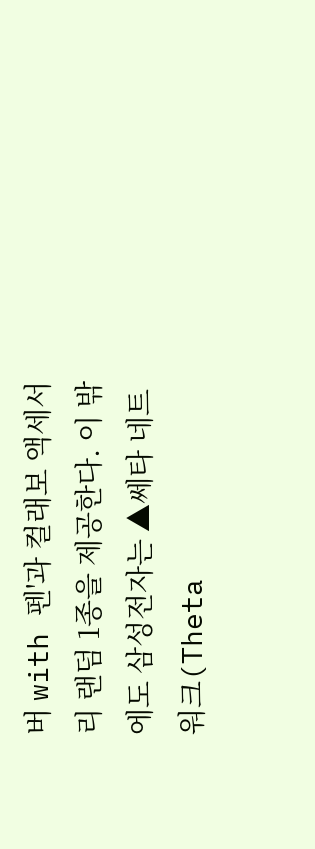버 with 펜'과 컬래보 액세서리 랜덤 1종을 제공한다. 이 밖에도 삼성전자는 ▲쎄타 네트워크(Theta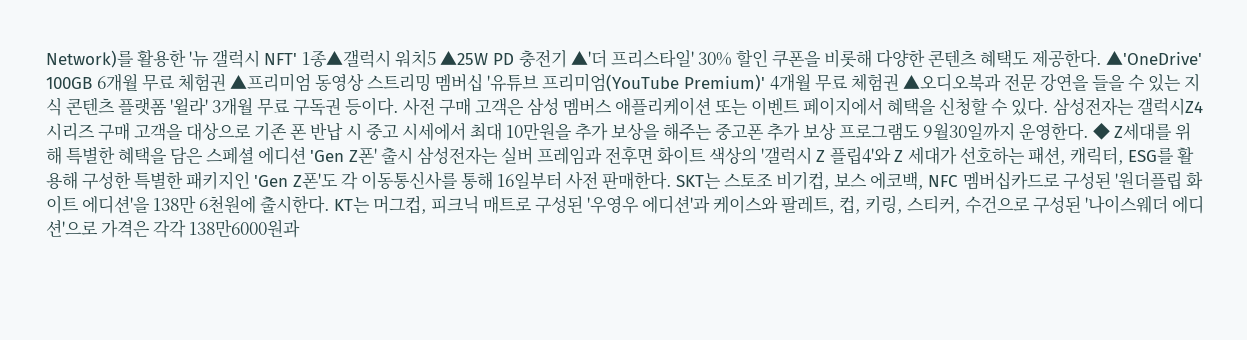Network)를 활용한 '뉴 갤럭시 NFT' 1종▲갤럭시 워치5 ▲25W PD 충전기 ▲'더 프리스타일' 30% 할인 쿠폰을 비롯해 다양한 콘텐츠 혜택도 제공한다. ▲'OneDrive' 100GB 6개월 무료 체험권 ▲프리미엄 동영상 스트리밍 멤버십 '유튜브 프리미엄(YouTube Premium)' 4개월 무료 체험권 ▲오디오북과 전문 강연을 들을 수 있는 지식 콘텐츠 플랫폼 '윌라' 3개월 무료 구독권 등이다. 사전 구매 고객은 삼성 멤버스 애플리케이션 또는 이벤트 페이지에서 혜택을 신청할 수 있다. 삼성전자는 갤럭시Z4 시리즈 구매 고객을 대상으로 기존 폰 반납 시 중고 시세에서 최대 10만원을 추가 보상을 해주는 중고폰 추가 보상 프로그램도 9월30일까지 운영한다. ◆ Z세대를 위해 특별한 혜택을 담은 스페셜 에디션 'Gen Z폰' 출시 삼성전자는 실버 프레임과 전후면 화이트 색상의 '갤럭시 Z 플립4'와 Z 세대가 선호하는 패션, 캐릭터, ESG를 활용해 구성한 특별한 패키지인 'Gen Z폰'도 각 이동통신사를 통해 16일부터 사전 판매한다. SKT는 스토조 비기컵, 보스 에코백, NFC 멤버십카드로 구성된 '원더플립 화이트 에디션'을 138만 6천원에 출시한다. KT는 머그컵, 피크닉 매트로 구성된 '우영우 에디션'과 케이스와 팔레트, 컵, 키링, 스티커, 수건으로 구성된 '나이스웨더 에디션'으로 가격은 각각 138만6000원과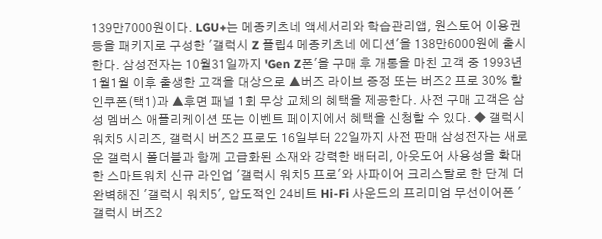139만7000원이다. LGU+는 메종키츠네 액세서리와 학습관리앱, 원스토어 이용권 등을 패키지로 구성한 '갤럭시 Z 플립4 메종키츠네 에디션'을 138만6000원에 출시한다. 삼성전자는 10월31일까지 'Gen Z폰'을 구매 후 개통을 마친 고객 중 1993년 1월1월 이후 출생한 고객을 대상으로 ▲버즈 라이브 증정 또는 버즈2 프로 30% 할인쿠폰(택1)과 ▲후면 패널 1회 무상 교체의 혜택을 제공한다. 사전 구매 고객은 삼성 멤버스 애플리케이션 또는 이벤트 페이지에서 혜택을 신청할 수 있다. ◆ 갤럭시 워치5 시리즈, 갤럭시 버즈2 프로도 16일부터 22일까지 사전 판매 삼성전자는 새로운 갤럭시 폴더블과 함께 고급화된 소재와 강력한 배터리, 아웃도어 사용성을 확대한 스마트워치 신규 라인업 '갤럭시 워치5 프로'와 사파이어 크리스탈로 한 단계 더 완벽해진 '갤럭시 워치5', 압도적인 24비트 Hi-Fi 사운드의 프리미엄 무선이어폰 '갤럭시 버즈2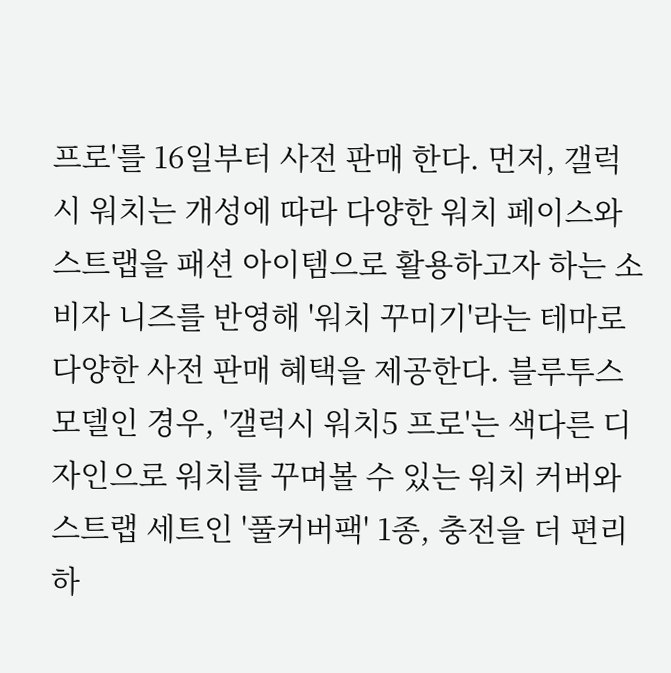프로'를 16일부터 사전 판매 한다. 먼저, 갤럭시 워치는 개성에 따라 다양한 워치 페이스와 스트랩을 패션 아이템으로 활용하고자 하는 소비자 니즈를 반영해 '워치 꾸미기'라는 테마로 다양한 사전 판매 혜택을 제공한다. 블루투스 모델인 경우, '갤럭시 워치5 프로'는 색다른 디자인으로 워치를 꾸며볼 수 있는 워치 커버와 스트랩 세트인 '풀커버팩' 1종, 충전을 더 편리하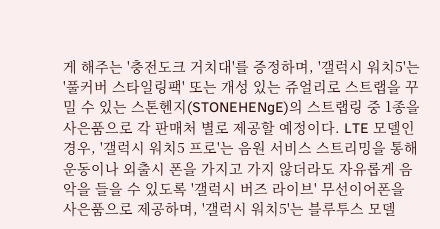게 해주는 '충전도크 거치대'를 증정하며, '갤럭시 워치5'는 '풀커버 스타일링팩' 또는 개성 있는 쥬얼리로 스트랩을 꾸밀 수 있는 스톤헨지(STONEHENgE)의 스트랩링 중 1종을 사은품으로 각 판매처 별로 제공할 예정이다. LTE 모델인 경우, '갤럭시 워치5 프로'는 음원 서비스 스트리밍을 통해 운동이나 외출시 폰을 가지고 가지 않더라도 자유롭게 음악을 들을 수 있도록 '갤럭시 버즈 라이브' 무선이어폰을 사은품으로 제공하며, '갤럭시 워치5'는 블루투스 모델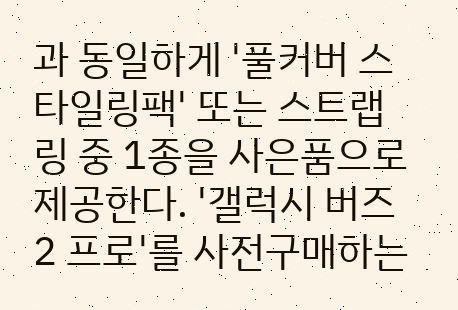과 동일하게 '풀커버 스타일링팩' 또는 스트랩링 중 1종을 사은품으로 제공한다. '갤럭시 버즈2 프로'를 사전구매하는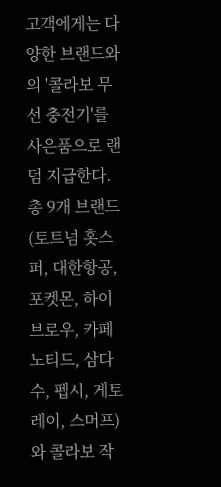고객에게는 다양한 브랜드와의 '콜라보 무선 충전기'를 사은품으로 랜덤 지급한다. 총 9개 브랜드(토트넘 홋스퍼, 대한항공, 포켓몬, 하이브로우, 카페 노티드, 삼다수, 펩시, 게토레이, 스머프)와 콜라보 작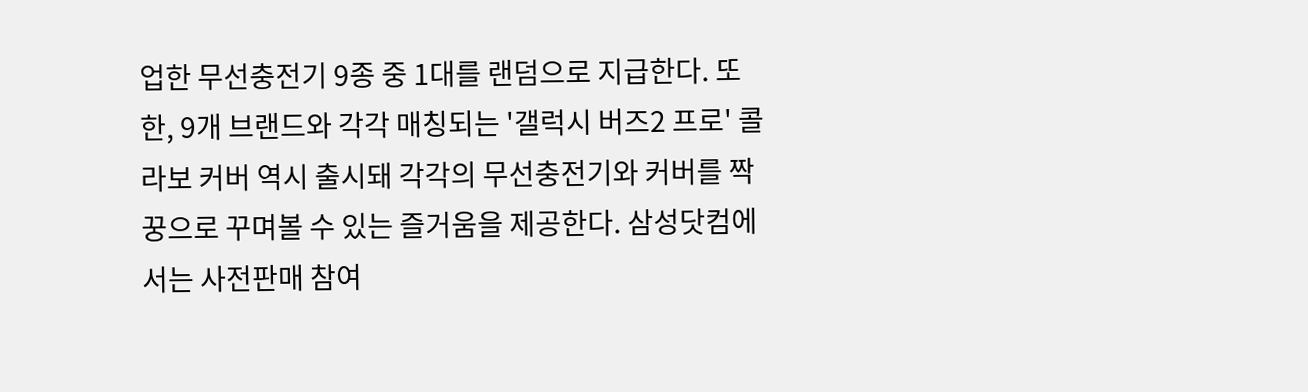업한 무선충전기 9종 중 1대를 랜덤으로 지급한다. 또한, 9개 브랜드와 각각 매칭되는 '갤럭시 버즈2 프로' 콜라보 커버 역시 출시돼 각각의 무선충전기와 커버를 짝꿍으로 꾸며볼 수 있는 즐거움을 제공한다. 삼성닷컴에서는 사전판매 참여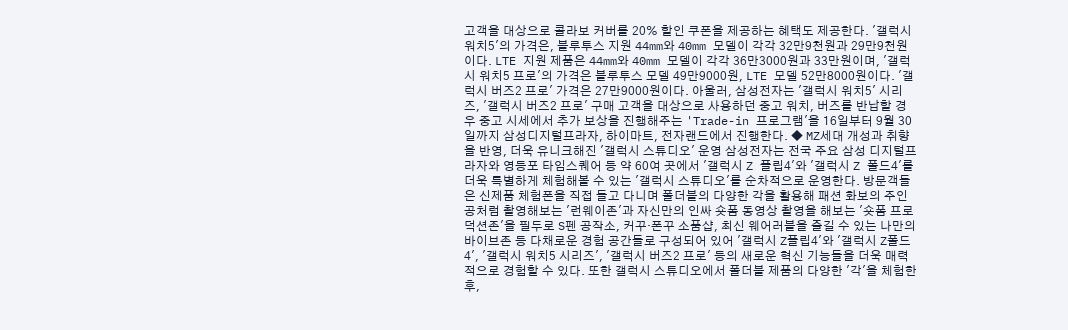고객을 대상으로 콜라보 커버를 20% 할인 쿠폰을 제공하는 혜택도 제공한다. '갤럭시 워치5'의 가격은, 블루투스 지원 44mm와 40mm 모델이 각각 32만9천원과 29만9천원이다. LTE 지원 제품은 44mm와 40mm 모델이 각각 36만3000원과 33만원이며, '갤럭시 워치5 프로'의 가격은 블루투스 모델 49만9000원, LTE 모델 52만8000원이다. '갤럭시 버즈2 프로' 가격은 27만9000원이다. 아울러, 삼성전자는 '갤럭시 워치5' 시리즈, '갤럭시 버즈2 프로' 구매 고객을 대상으로 사용하던 중고 워치, 버즈를 반납할 경우 중고 시세에서 추가 보상을 진행해주는 'Trade-in 프로그램'을 16일부터 9월 30일까지 삼성디지털프라자, 하이마트, 전자랜드에서 진행한다. ◆ MZ세대 개성과 취향을 반영, 더욱 유니크해진 '갤럭시 스튜디오' 운영 삼성전자는 전국 주요 삼성 디지털프라자와 영등포 타임스퀘어 등 약 60여 곳에서 '갤럭시 Z 플립4'와 '갤럭시 Z 폴드4'를 더욱 특별하게 체험해볼 수 있는 '갤럭시 스튜디오'를 순차적으로 운영한다. 방문객들은 신제품 체험폰을 직접 들고 다니며 폴더블의 다양한 각을 활용해 패션 화보의 주인공처럼 촬영해보는 '런웨이존'과 자신만의 인싸 숏폼 동영상 촬영을 해보는 '숏폼 프로덕션존'을 필두로 S펜 공작소, 커꾸·폰꾸 소품샵, 최신 웨어러블을 즐길 수 있는 나만의 바이브존 등 다채로운 경험 공간들로 구성되어 있어 '갤럭시 Z플립4'와 '갤럭시 Z폴드4', '갤럭시 워치5 시리즈', '갤럭시 버즈2 프로' 등의 새로운 혁신 기능들을 더욱 매력적으로 경험할 수 있다. 또한 갤럭시 스튜디오에서 폴더블 제품의 다양한 '각'을 체험한 후,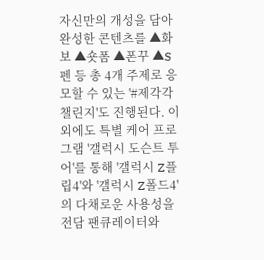자신만의 개성을 담아 완성한 콘텐츠를 ▲화보 ▲숏폼 ▲폰꾸 ▲S펜 등 총 4개 주제로 응모할 수 있는 '#제각각 챌린지'도 진행된다. 이 외에도 특별 케어 프로그램 '갤럭시 도슨트 투어'를 통해 '갤럭시 Z플립4'와 '갤럭시 Z폴드4'의 다채로운 사용성을 전담 팬큐레이터와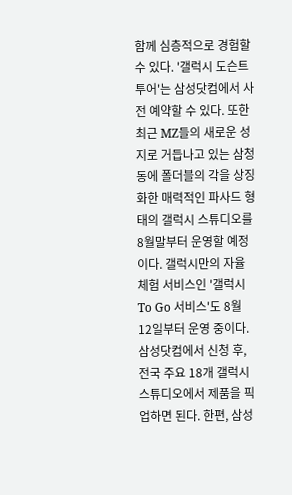함께 심층적으로 경험할 수 있다. '갤럭시 도슨트 투어'는 삼성닷컴에서 사전 예약할 수 있다. 또한 최근 MZ들의 새로운 성지로 거듭나고 있는 삼청동에 폴더블의 각을 상징화한 매력적인 파사드 형태의 갤럭시 스튜디오를 8월말부터 운영할 예정이다. 갤럭시만의 자율 체험 서비스인 '갤럭시 To Go 서비스'도 8월 12일부터 운영 중이다. 삼성닷컴에서 신청 후, 전국 주요 18개 갤럭시 스튜디오에서 제품을 픽업하면 된다. 한편, 삼성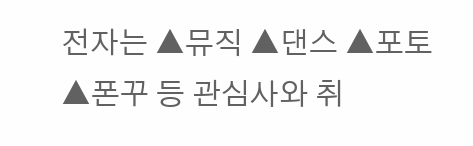전자는 ▲뮤직 ▲댄스 ▲포토 ▲폰꾸 등 관심사와 취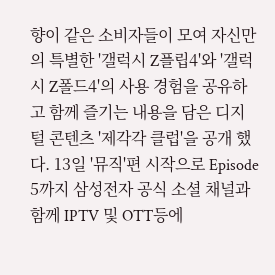향이 같은 소비자들이 모여 자신만의 특별한 '갤럭시 Z플립4'와 '갤럭시 Z폴드4'의 사용 경험을 공유하고 함께 즐기는 내용을 담은 디지털 콘텐츠 '제각각 클럽'을 공개 했다. 13일 '뮤직'편 시작으로 Episode 5까지 삼성전자 공식 소셜 채널과 함께 IPTV 및 OTT등에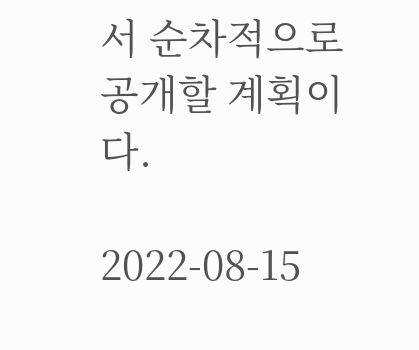서 순차적으로 공개할 계획이다.

2022-08-15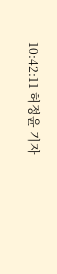10:42:11 허정윤 기자